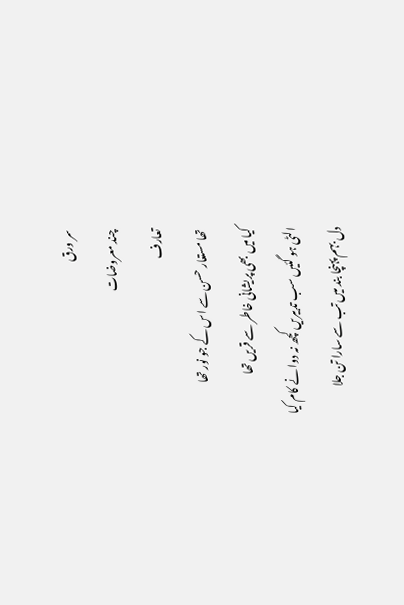سر ورق
چند معروضات
تعارف
تھا مستعار حسن سے اس کے جو نور تھا
کیا میں بھی پریشانی خاطر سے قریں تھا
الٹی ہو گئیں سب تدبیریں کچھ نہ دوا نے کام کیا
دل بہم پہنچا بند میں تب سے سارا تن جلا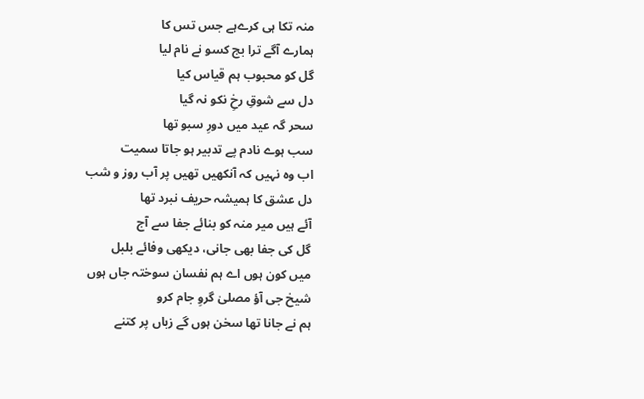منہ تکا ہی کرےہے جس تس کا
ہمارے آگے ترا بج کسو نے نام لیا
گل کو محبوب ہم قیاس کیا
دل سے شوقِ رخِ نکو نہ گیا
سحر گہ عید میں دورِ سبو تھا
سب ہوے نادم پے تدبیر ہو جاتا سمیت
اب وہ نہیں کہ آنکھیں تھیں پر آب روز و شب
دل عشق کا ہمیشہ حریف نبرد تھا
آئے ہیں میر منہ کو بنائے جفا سے آج
گل کی جفا بھی جانی، دیکھی وفائے بلبل
میں کون ہوں اے ہم نفسان سوختہ جاں ہوں
شیخ جی آؤ مصلیٰ گروِ جام کرو
ہم نے جانا تھا سخن ہوں گے زباں پر کتنے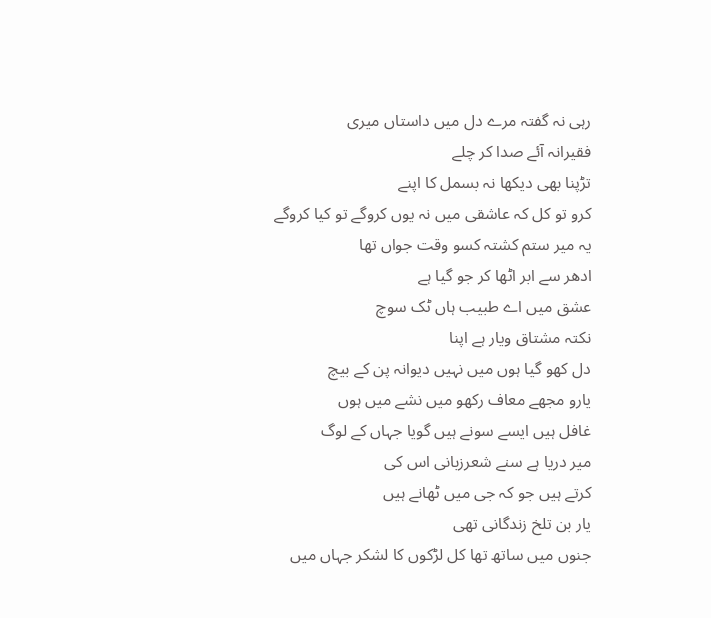رہی نہ گفتہ مرے دل میں داستاں میری
فقیرانہ آئے صدا کر چلے
تڑپنا بھی دیکھا نہ بسمل کا اپنے
کرو تو کل کہ عاشقی میں نہ یوں کروگے تو کیا کروگے
یہ میر ستم کشتہ کسو وقت جواں تھا
ادھر سے ابر اٹھا کر جو گیا ہے
عشق میں اے طبیب ہاں ٹک سوچ
نکتہ مشتاق ویار ہے اپنا
دل کھو گیا ہوں میں نہیں دیوانہ پن کے بیچ
یارو مجھے معاف رکھو میں نشے میں ہوں
غافل ہیں ایسے سونے ہیں گویا جہاں کے لوگ
میر دریا ہے سنے شعرزبانی اس کی
کرتے ہیں جو کہ جی میں ٹھانے ہیں
یار بن تلخ زندگانی تھی
جنوں میں ساتھ تھا کل لڑکوں کا لشکر جہاں میں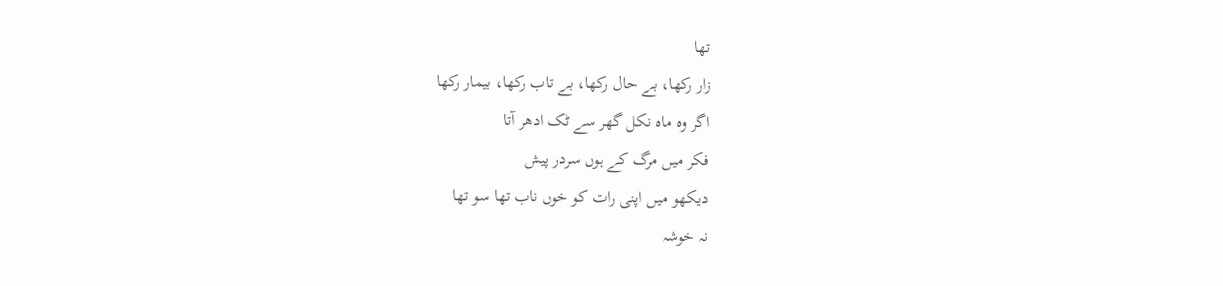تھا
زار رکھا، بے حال رکھا، بے تاب رکھا، بیمار رکھا
اگر وہ ماہ نکل گھر سے ٹک ادھر آتا
فکر میں مرگ کے ہوں سردر پیش
دیکھو میں اپنی رات کو خوں ناب تھا سو تھا
نہ خوشہ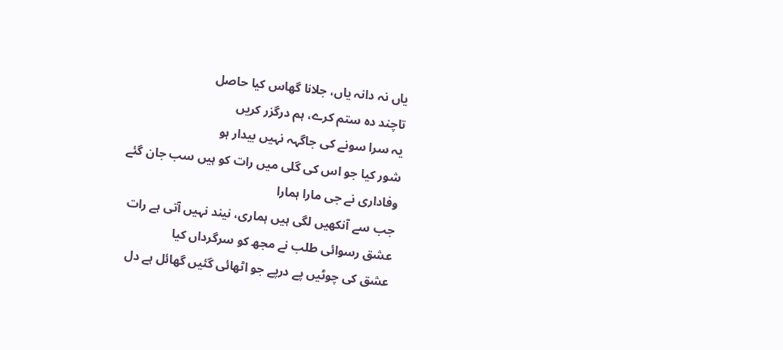یاں نہ دانہ یاں، جلانا گھاس کیا حاصل
تاچند دہ ستم کرے، ہم درگزر کریں
یہ سرا سونے کی جاگہہ نہیں بیدار ہو
شور کیا جو اس کی گلی میں رات کو ہیں سب جان گئے
وفاداری نے جی مارا ہمارا
جب سے آنکھیں لگی ہیں ہماری، نیند نہیں آتی ہے رات
عشق رسوائی طلب نے مجھ کو سرگرداں کیا
عشق کی چوٹیں پے درپے جو اٹھائی گئیں گھائل ہے دل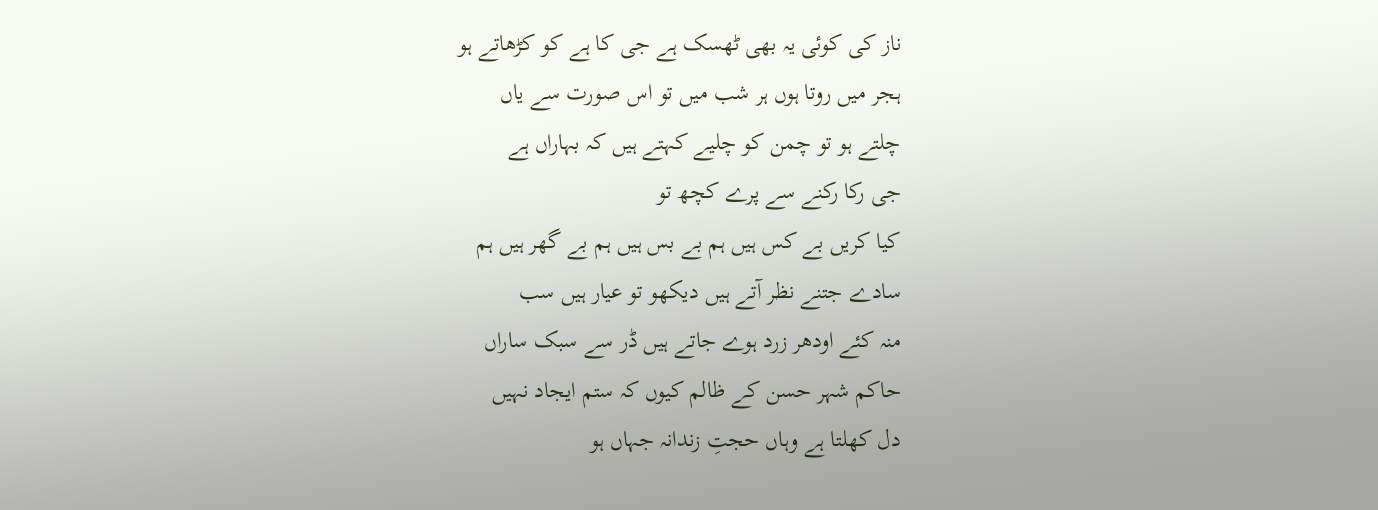ناز کی کوئی یہ بھی ٹھسک ہے جی کا ہے کو کڑھاتے ہو
ہجر میں روتا ہوں ہر شب میں تو اس صورت سے یاں
چلتے ہو تو چمن کو چلیے کہتے ہیں کہ بہاراں ہے
جی رکا رکنے سے پرے کچھ تو
کیا کریں بے کس ہیں ہم بے بس ہیں ہم بے گھر ہیں ہم
سادے جتنے نظر آتے ہیں دیکھو تو عیار ہیں سب
منہ کئے اودھر زرد ہوے جاتے ہیں ڈر سے سبک ساراں
حاکم شہر حسن کے ظالم کیوں کہ ستم ایجاد نہیں
دل کھلتا ہے وہاں حجتِ زندانہ جہاں ہو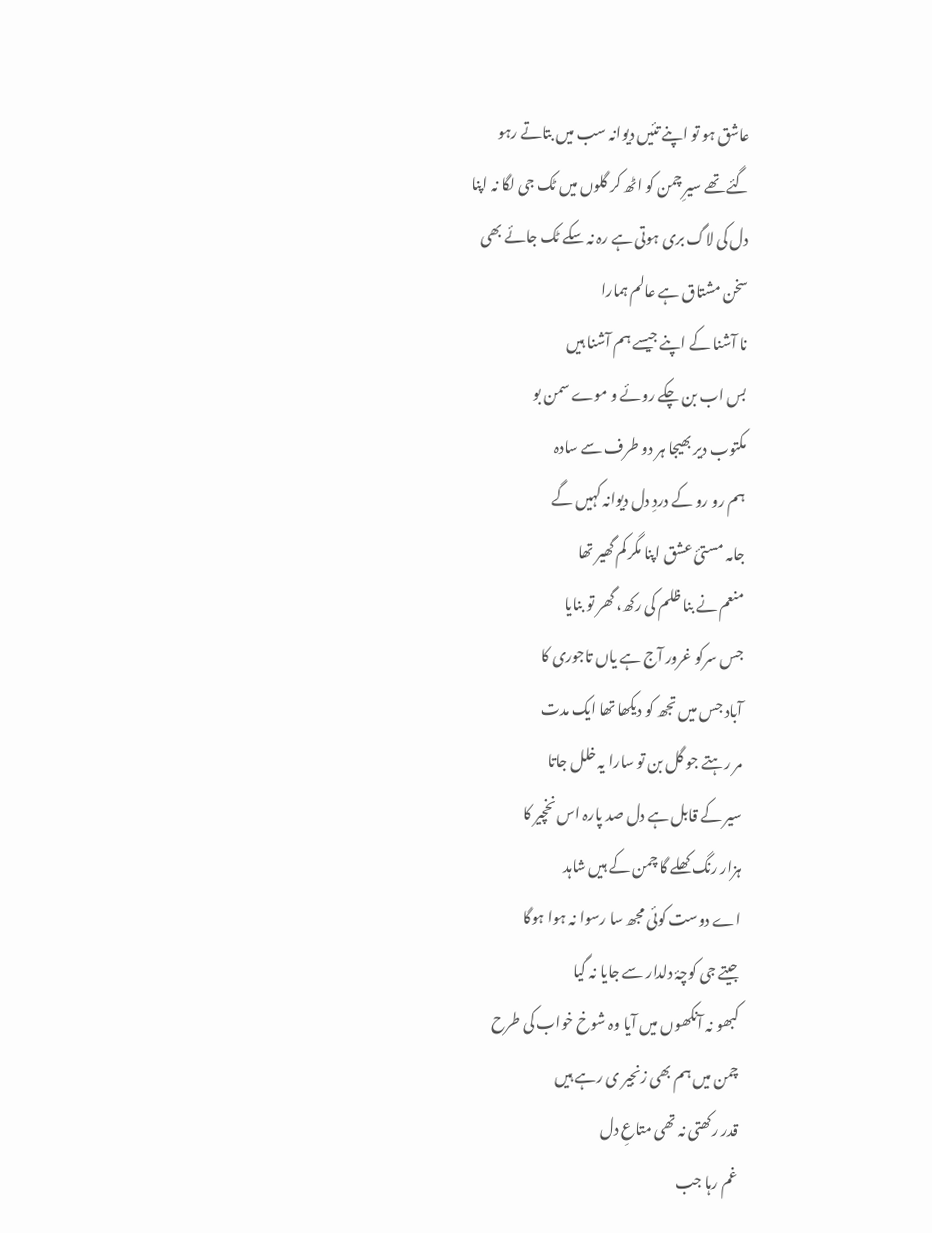عاشق ہو تو اپنے تئیں دیوانہ سب میں بتاتے رہو
گئے تھے سیرِ چمن کو اٹھ کر گلوں میں ٹک جی لگا نہ اپنا
دل کی لاگ بری ہوتی ہے رہ نہ سکے ٹک جائے بھی
سخن مشتاق ہے عالم ہمارا
نا آشنا کے اپنے جیسے ہم آشنا ہیں
بس اب بن چکے روئے و موے سمن بو
مکتوب دیر بھیجا ہر دو طرف سے سادہ
ہم رو رو کے دردِ دل دیوانہ کہیں گے
جامہ مستیٔ عشق اپنا مگر کم گھیر تھا
منعم نے بنا ظلم کی رکھ، گھر تو بنایا
جس سرکو غرور آج ہے یاں تاجوری کا
آباد جس میں تجھ کو دیکھا تھا ایک مدت
مر رہتے جو گل بن تو سارا یہ خلل جاتا
سیر کے قابل ہے دل صد پارہ اس نخچیر کا
ہزار رنگ کھلے گا چمن کے ہیں شاہد
اے دوست کوئی مجھ سا رسوا نہ ہوا ہوگا
جیتے جی کوچۂ دلدار سے جایا نہ گیا
کبھو نہ آنکھوں میں آیا وہ شوخ خواب کی طرح
چمن میں ہم بھی زنجیر ی رہے ہیں
قدر رکھتی نہ تھی متاعِ دل
غم رہا جب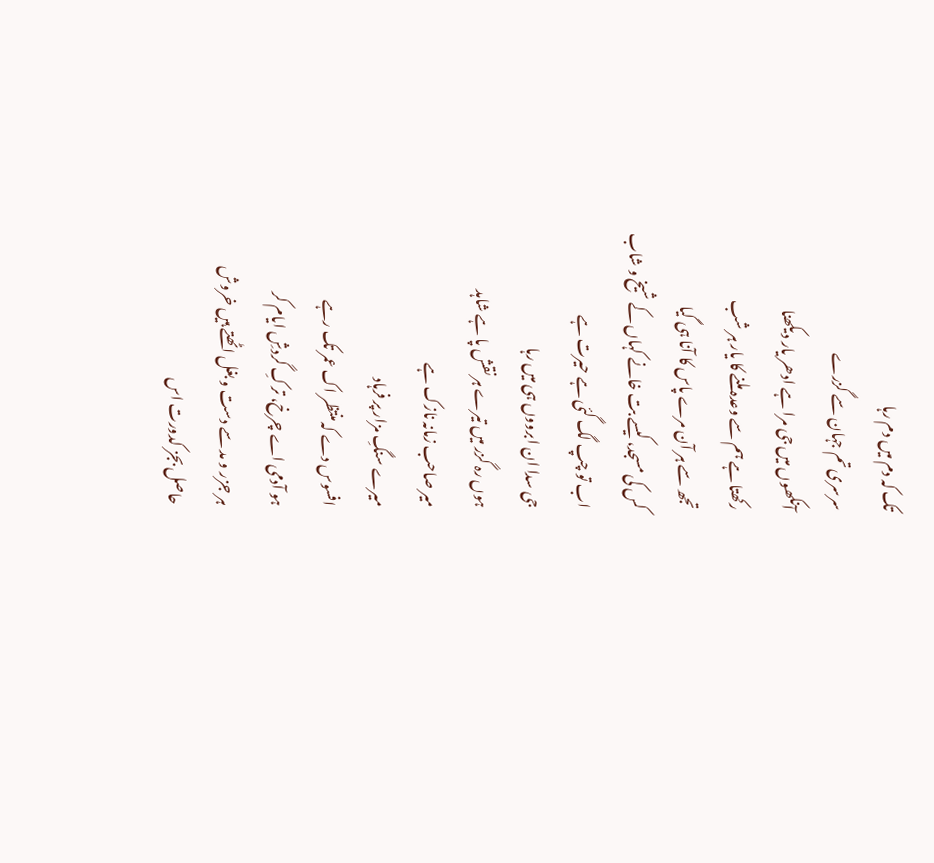تک کہ دم میں دم رہا
سرسری تم جہان سے گزرے
آنکھوں میں جی مرا ہے ادھر یار دیکھنا
رکھتا ہے ہم سے وعدہ ملنے کا یار ہر شب
تجھ سے ہر آن مرے پاس کا آنا ہی گیا
کس کی مسجد، کیسے بت خانے کہاں کے شیخ و شاب
اب تو چپ لگ گئی ہے حیرت ہے
جی سدا ان ابرووں ہی میں رہا
ہوں رہ گزر میں تیرے ہر نقش پا ہے شاہد
میر صاحب زمانہ نازک ہے
میرے سنگِ مزار پر فرہاد
افسوس دے کہ منتظر اک عمر تک رہے
ہو آدمی اے چرخ، ترکِ گردشِ ایام کر
ہر جزر و مد سے دست و بغل اٹھتے ہیں خروش
حاصل بجز کدورت اس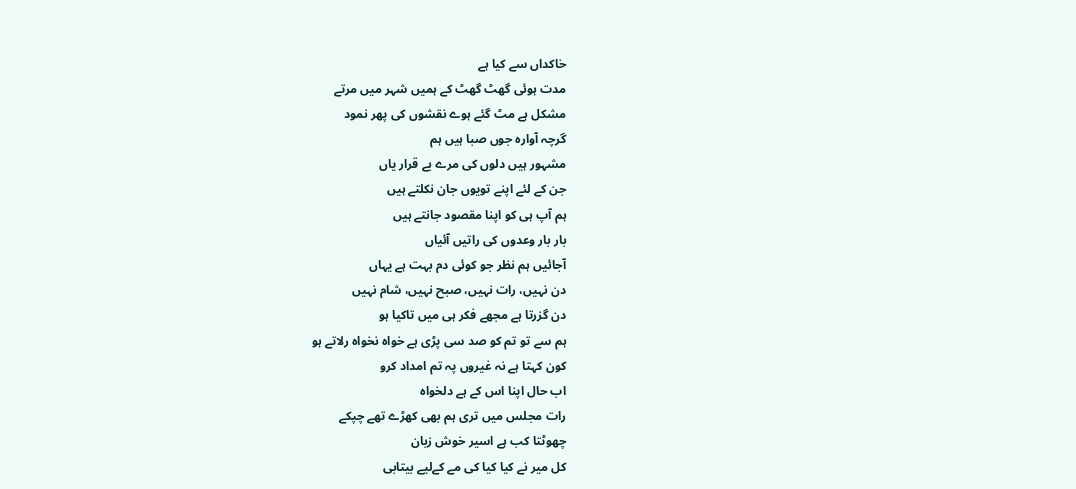خاکداں سے کیا ہے
مدت ہوئی گھٹ گھٹ کے ہمیں شہر میں مرتے
مشکل ہے مٹ گئے ہوے نقشوں کی پھر نمود
گرچہ آوارہ جوں صبا ہیں ہم
مشہور ہیں دلوں کی مرے بے قرار یاں
جن کے لئے اپنے تویوں جان نکلتے ہیں
ہم آپ ہی کو اپنا مقصود جانتے ہیں
بار بار وعدوں کی راتیں آئیاں
آجائیں ہم نظر جو کوئی دم بہت ہے یہاں
دن نہیں، رات نہیں، صبح نہیں، شام نہیں
دن گزرتا ہے مجھے فکر ہی میں تاکیا ہو
ہم سے تو تم کو صد سی پڑی ہے خواہ نخواہ رلاتے ہو
کون کہتا ہے نہ غیروں پہ تم امداد کرو
اب حال اپنا اس کے ہے دلخواہ
رات مجلس میں تری ہم بھی کھڑے تھے چپکے
چھوٹتا کب ہے اسیر خوش زبان
کل میر نے کیا کیا کی مے کےلیے بیتابی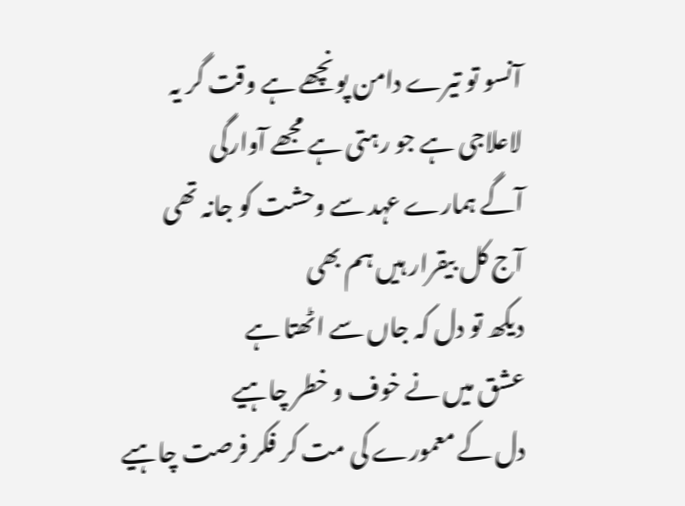آنسو تو تیرے دامن پونچھے ہے وقت گر یہ
لاعلاجی ہے جو رہتی ہے مجھے آوارگی
آگے ہمارے عہد سے وحشت کو جانہ تھی
آج کل بیقرار ہیں ہم بھی
دیکھ تو دل کہ جاں سے اٹھتا ہے
عشق میں نے خوف و خطر چاہیے
دل کے معمورے کی مت کر فکر فرصت چاہیے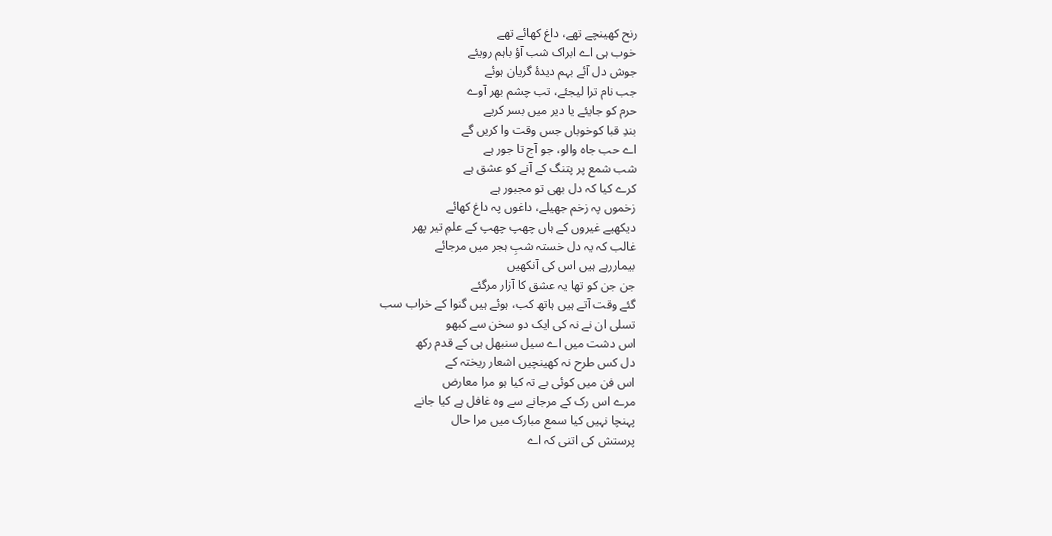رنح کھینچے تھے، داغ کھائے تھے
خوب ہی اے ابراک شب آؤ باہم رویئے
جوش دل آئے بہم دیدۂ گریان ہوئے
جب نام ترا لیجئے، تب چشم بھر آوے
حرم کو جایئے یا دیر میں بسر کریے
بندِ قبا کوخوباں جس وقت وا کریں گے
اے حب جاہ والو، جو آج تا جور ہے
شب شمع پر پتنگ کے آنے کو عشق ہے
کرے کیا کہ دل بھی تو مجبور ہے
زخموں پہ زخم جھیلے، داغوں پہ داغ کھائے
دیکھیے غیروں کے ہاں چھپ چھپ کے علمِ تیر پھر
غالب کہ یہ دل خستہ شبِ ہجر میں مرجائے
بیماررہے ہیں اس کی آنکھیں
جن جن کو تھا یہ عشق کا آزار مرگئے
گئے وقت آتے ہیں ہاتھ کب، ہوئے ہیں گنوا کے خراب سب
تسلی ان نے نہ کی ایک دو سخن سے کبھو
اس دشت میں اے سیل سنبھل ہی کے قدم رکھ
دل کس طرح نہ کھینچیں اشعار ریختہ کے
اس فن میں کوئی بے تہ کیا ہو مرا معارض
مرے اس رک کے مرجانے سے وہ غافل ہے کیا جانے
پہنچا نہیں کیا سمع مبارک میں مرا حال
پرستش کی اتنی کہ اے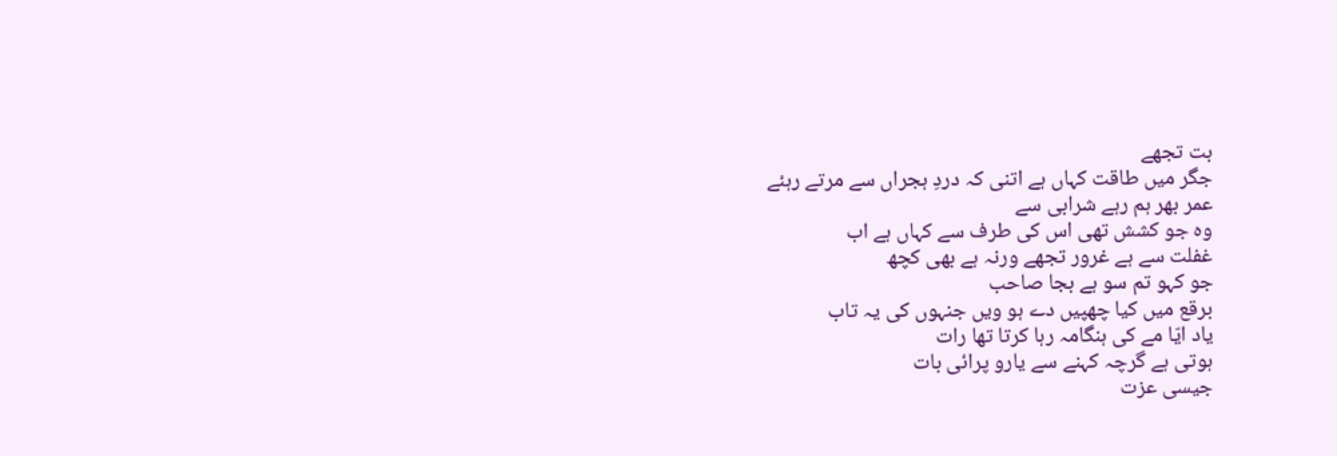بت تجھے
جگر میں طاقت کہاں ہے اتنی کہ دردِ ہجراں سے مرتے رہئے
عمر بھر ہم رہے شرابی سے
وہ جو کشش تھی اس کی طرف سے کہاں ہے اب
غفلت سے ہے غرور تجھے ورنہ ہے بھی کچھ
جو کہو تم سو ہے بجا صاحب
برقع میں کیا چھپیں دے ہو ویں جنہوں کی یہ تاب
یاد ایّا مے کی ہنگامہ رہا کرتا تھا رات
ہوتی ہے گرچہ کہنے سے یارو پرائی بات
جیسی عزت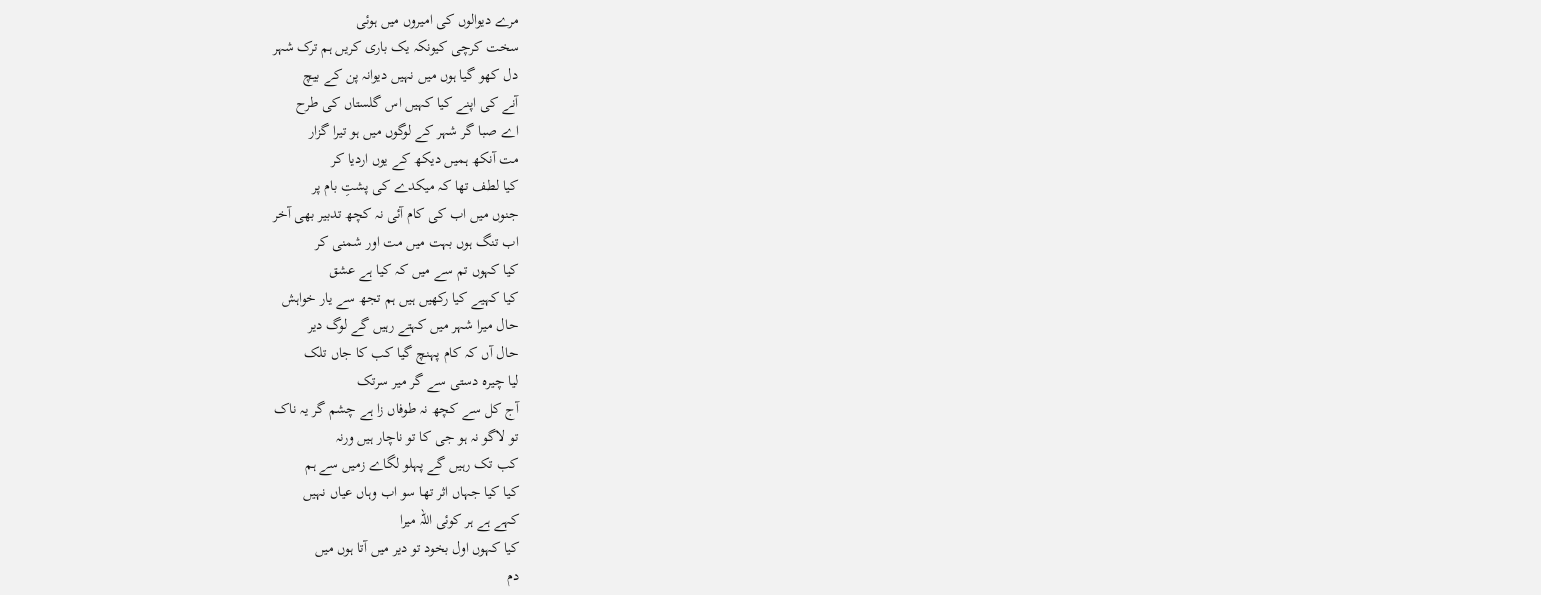مرے دیوالوں کی امیروں میں ہوئی
سخت کرچی کیونکہ یک باری کریں ہم ترک شہر
دل کھو گیا ہوں میں نہیں دیوانہ پن کے بیچ
آنے کی اپنے کیا کہیں اس گلستاں کی طرح
اے صبا گر شہر کے لوگوں میں ہو تیرا گزار
مت آنکھ ہمیں دیکھ کے یوں اردیا کر
کیا لطف تھا کہ میکدے کی پشتِ بام پر
جنوں میں اب کی کام آئی نہ کچھ تدبیر بھی آخر
اب تنگ ہوں بہت میں مت اور شمنی کر
کیا کہوں تم سے میں کہ کیا ہے عشق
کیا کہیے کیا رکھیں ہیں ہم تجھ سے یار خواہش
حال میرا شہر میں کہتے رہیں گے لوگ دیر
حال آں کہ کام پہنچ گیا کب کا جاں تلک
لیا چیرہ دستی سے گر میر سرتک
آج کل سے کچھ نہ طوفاں زا ہے چشم گر یہ ناک
تو لاگو نہ ہو جی کا تو ناچار ہیں ورنہ
کب تک رہیں گے پہلو لگاے زمیں سے ہم
کیا کیا جہاں اثر تھا سو اب وہاں عیاں نہیں
کہے ہے ہر کوئی اللہ میرا
کیا کہوں اول بخود تو دیر میں آتا ہوں میں
دم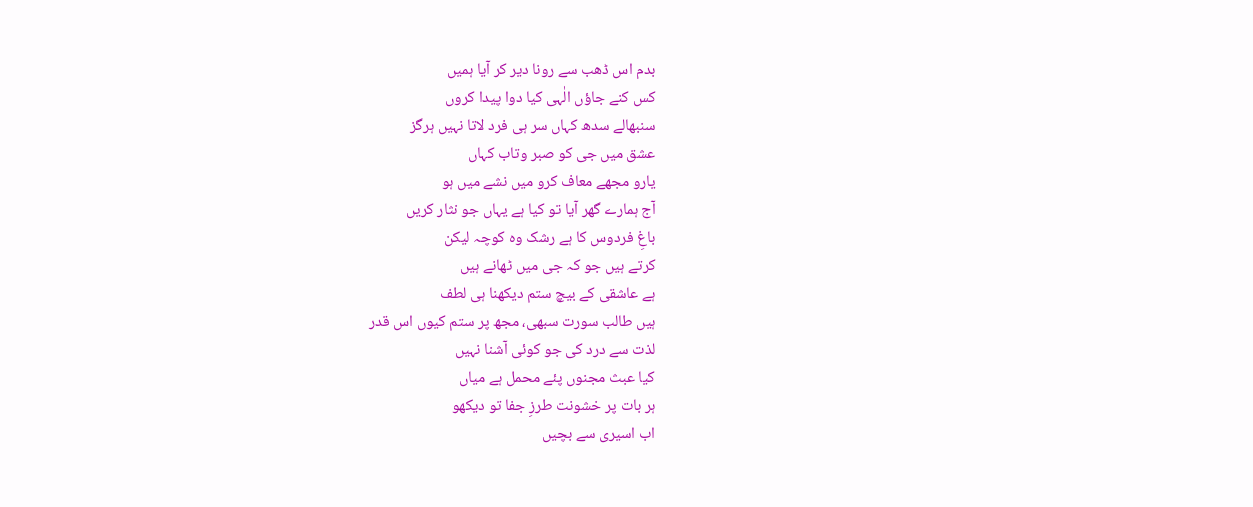بدم اس ڈھب سے رونا دیر کر آیا ہمیں
کس کنے جاؤں الٰہی کیا دوا پیدا کروں
سنبھالے سدھ کہاں سر ہی فرد لاتا نہیں ہرگز
عشق میں جی کو صبر وتاب کہاں
یارو مجھے معاف کرو میں نشے میں ہو
آج ہمارے گھر آیا تو کیا ہے یہاں جو نثار کریں
باغِ فردوس کا ہے رشک وہ کوچہ لیکن
کرتے ہیں جو کہ جی میں ٹھانے ہیں
ہے عاشقی کے بیچ ستم دیکھنا ہی لطف
ہیں طالب سورت سبھی، مجھ پر ستم کیوں اس قدر
لذت سے درد کی جو کوئی آشنا نہیں
کیا عبث مجنوں پئے محمل ہے میاں
ہر بات پر خشونت طرزِ جفا تو دیکھو
اب اسیری سے بچیں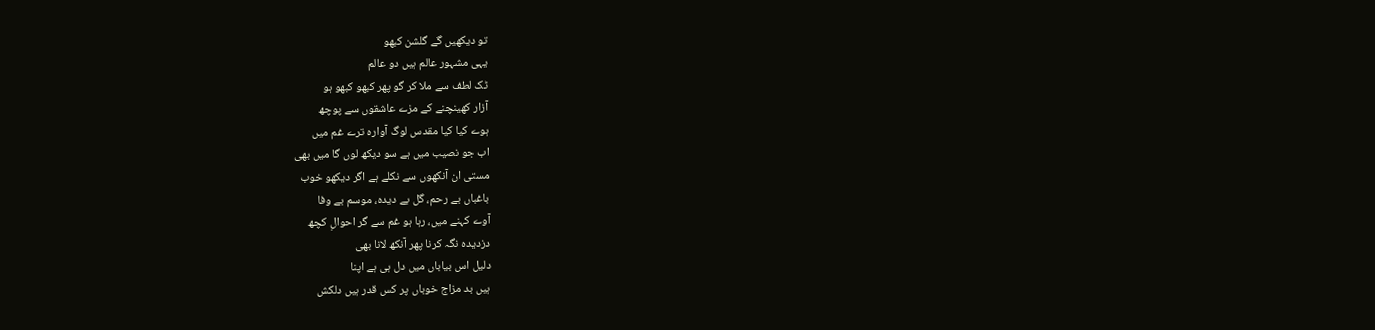تو دیکھیں گے گلشن کبھو
یہی مشہور عالم ہیں دو عالم
ٹک لطف سے ملا کر گو پھر کبھو کبھو ہو
آزار کھینچنے کے مزے عاشقوں سے پوچھ
ہوے کیا کیا مقدس لوگ آوارہ ترے غم میں
اب جو نصیب میں ہے سو دیکھ لوں گا میں بھی
مستی ان آنکھوں سے نکلے ہے اگر دیکھو خوب
باغباں بے رحم، گل بے دیدہ، موسم بے وفا
آوے کہنے میں، رہا ہو غم سے گر احوالِ کچھ
دزدیدہ نگہ کرنا پھر آنکھ لانا بھی
دلیل اس بیاباں میں دل ہی ہے اپنا
ہیں بد مزاج خوباں پر کس قدر ہیں دلکش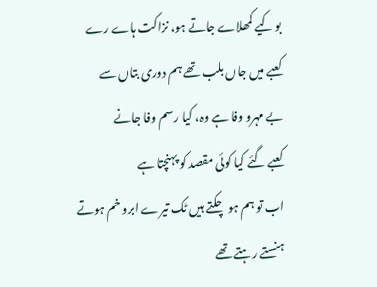بو کیے کمھلاے جاتے ہو، نزاکت ہاے رے
کعبے میں جاں بلب تھے ہم دوری بتاں سے
بے مہرو وفا ہے وہ، کیا رسم وفا جانے
کعبے گئے کیا کوئی مقصد کو پہنچتا ہے
اب تو ہم ہو چکتے ہیں ٹک تیرے ابرو خم ہوتے
ہنستے رہتے تھے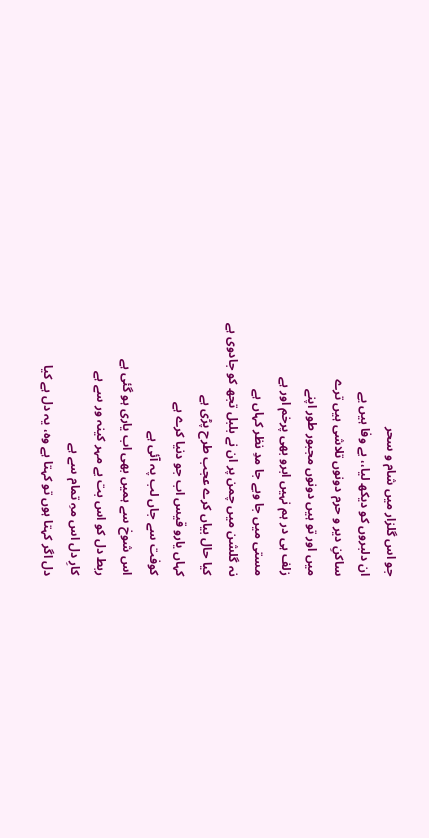جو اس گلزار میں شام و سحر
ان دلبروں کو دیکھ لیا،، بے وفا ہیں یے
ساکنِ دیر و حرم دونوں تلاشی ہیں ترے
میں اور تو ہیں دونوں مجبور طور اپنے
زلف ہی در ہم نہیں ابرو بھی پرخم اور ہے
مستی میں جا وبے جا مدِ نظر کہاں ہے
نہ گلشن میں چمن پر ان نے بلبل تجھ کو جادوی ہے
کیا حال بیاں کرے عجب طرح پڑی ہے
کہاں یارو قیس اب جو دنیا کرے ہے
کوفت سے جاں لب پہ آئی ہے
اس شوخ سے ہمیں بھی اب یاری ہو گئی ہے
ربط دل کو اس بت بے مہر کینہ ور سے ہے
کارِ دل اس مہِ تمام سے ہے
دل اگر کہتا ہوں تو کہتا ہے وہ، یہ دل ہے کیا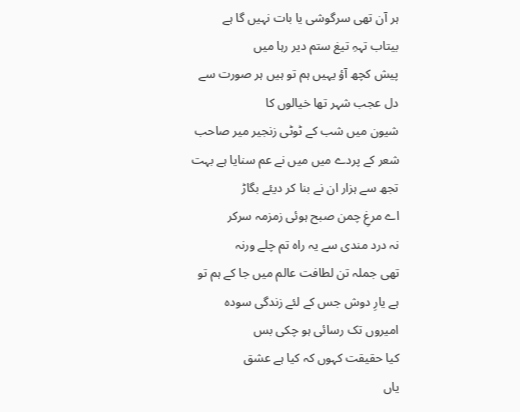ہر آن تھی سرگوشی یا بات نہیں گا ہے
بیتاب تہہِ تیغ ستم دیر رہا میں
پیش کچھ آؤ یہیں ہم تو ہیں ہر صورت سے
دل عجب شہر تھا خیالوں کا
شیون میں شب کے ٹوٹی زنجیر میر صاحب
شعر کے پردے میں میں نے عم سنایا ہے بہت
تجھ سے ہزار ان نے بنا کر دیئے بگاڑ
اے مرغِ چمن صبح ہوئی زمزمہ سرکر
نہ درد مندی سے یہ راہ تم چلے ورنہ
تھی جملہ تن لطافت عالم میں جا کے ہم تو
ہے یارِ دوش جس کے لئے زندگی سودہ
امیروں تک رسائی ہو چکی بس
کیا حقیقت کہوں کہ کیا ہے عشق
یاں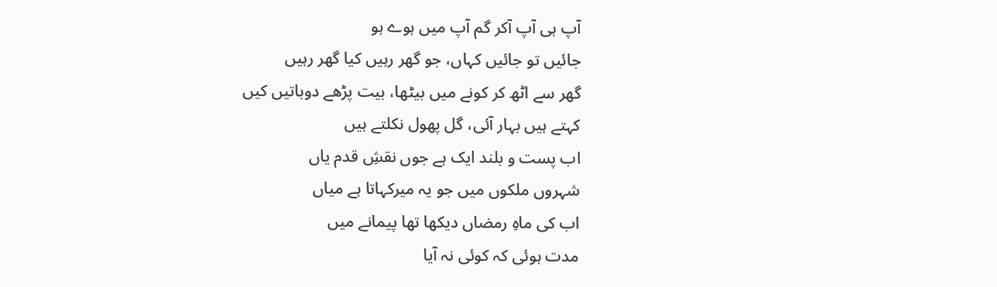آپ ہی آپ آکر گم آپ میں ہوے ہو
جائیں تو جائیں کہاں، جو گھر رہیں کیا گھر رہیں
گھر سے اٹھ کر کونے میں بیٹھا، بیت پڑھے دوباتیں کیں
کہتے ہیں بہار آئی، گل پھول نکلتے ہیں
اب پست و بلند ایک ہے جوں نقشِ قدم یاں
شہروں ملکوں میں جو یہ میرکہاتا ہے میاں
اب کی ماہِ رمضاں دیکھا تھا پیمانے میں
مدت ہوئی کہ کوئی نہ آیا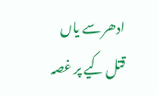ادھر سے یاں
قتل کیے پر غصہ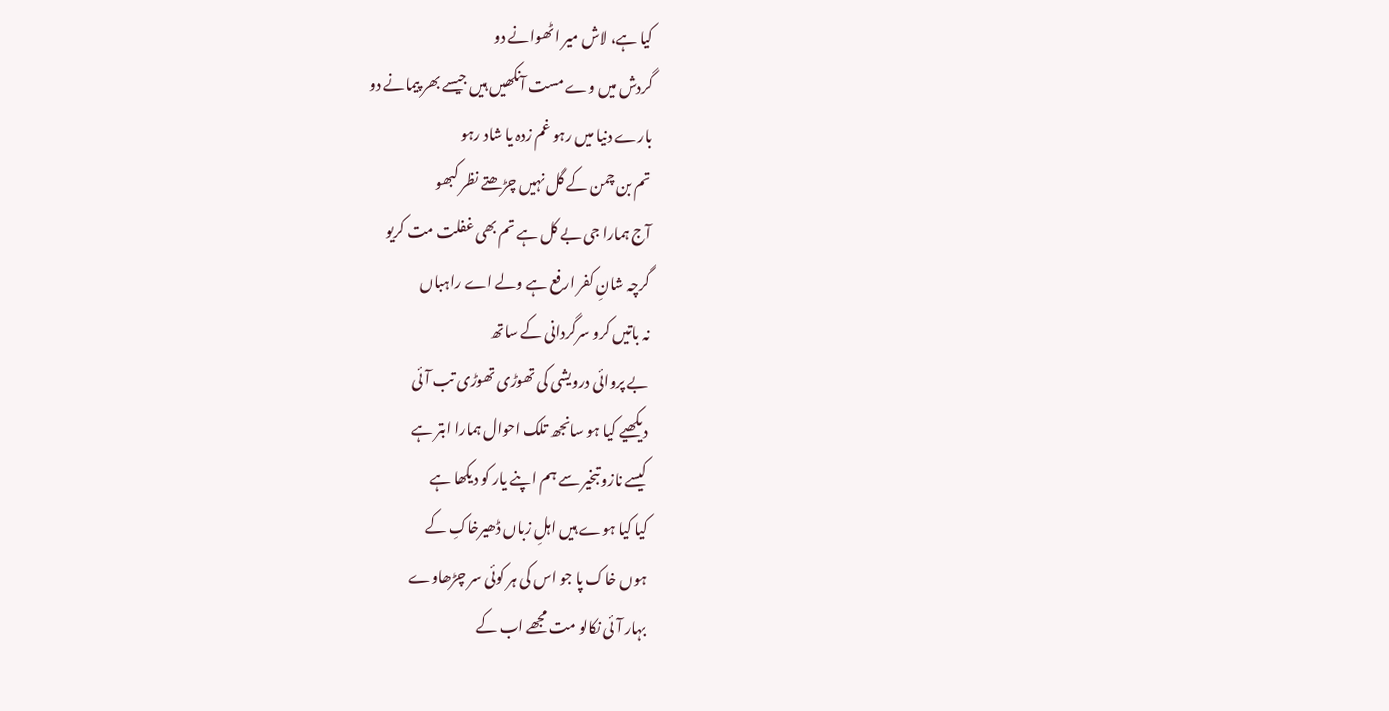کیا ہے، لاش میر اٹھوانے دو
گردش میں وے مست آنکھیں ہیں جیسے بھر پیمانے دو
بارے دنیا میں رہو غم زدہ یا شاد رہو
تم بن چمن کے گل نہیں چڑھتے نظر کبھو
آج ہمارا جی بے کل ہے تم بھی غفلت مت کریو
گرچہ شانِ کفر ارفع ہے ولے اے راہباں
نہ باتیں کرو سرگردانی کے ساتھ
بے پروائی درویشی کی تھوڑی تھوڑی تب آئی
دیکھیے کیا ہو سانجھ تلک احوال ہمارا ابتر ہے
کیسے نازو تبخیر سے ہم اپنے یار کو دیکھا ہے
کیا کیا ہوے ہیں اہلِ زباں ڈھیرخاکِ کے
ہوں خاک پا جو اس کی ہر کوئی سر چڑھاوے
بہار آئی نکالو مت مجھے اب کے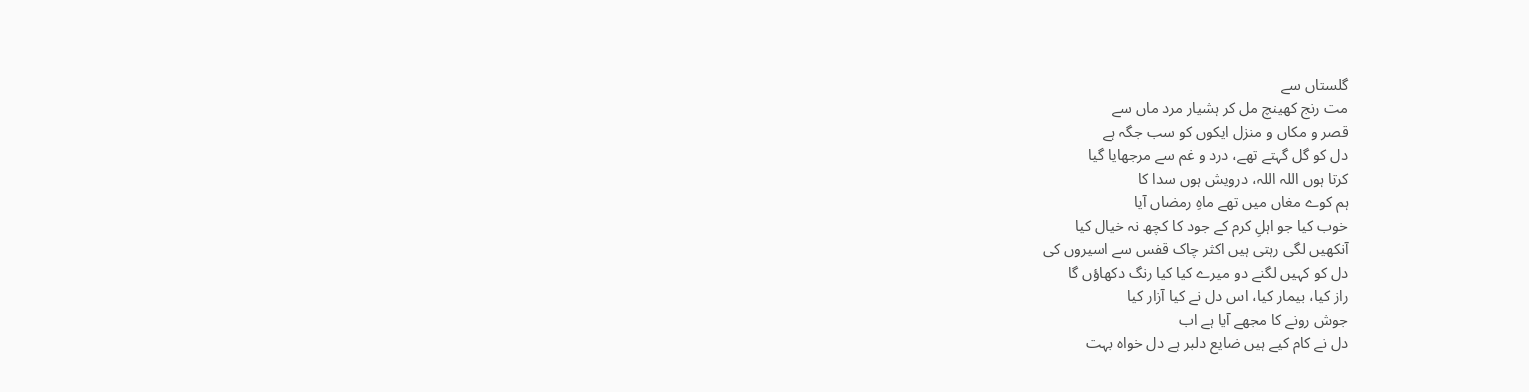گلستاں سے
مت رنج کھینچ مل کر ہشیار مرد ماں سے
قصر و مکاں و منزل ایکوں کو سب جگہ ہے
دل کو گل گہتے تھے، درد و غم سے مرجھایا گیا
کرتا ہوں اللہ اللہ، درویش ہوں سدا کا
ہم کوے مغاں میں تھے ماہِ رمضاں آیا
خوب کیا جو اہلِ کرم کے جود کا کچھ نہ خیال کیا
آنکھیں لگی رہتی ہیں اکثر چاک قفس سے اسیروں کی
دل کو کہیں لگنے دو میرے کیا کیا رنگ دکھاؤں گا
راز کیا، بیمار کیا، اس دل نے کیا آزار کیا
جوش رونے کا مجھے آیا ہے اب
دل نے کام کیے ہیں ضایع دلبر ہے دل خواہ بہت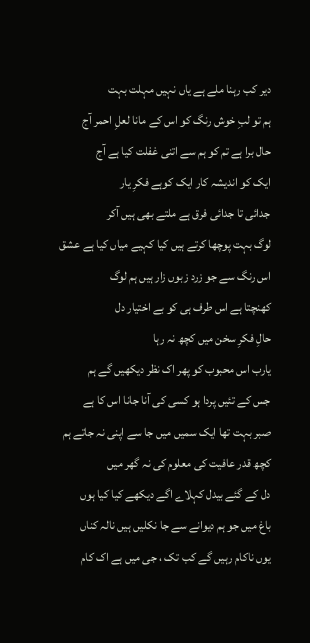دیر کب رہنا ملے ہے یاں نہیں مہلت بہت
ہم تو لبِ خوش رنگ کو اس کے مانا لعلِ احمر آج
حال برا ہے تم کو ہم سے اتنی غفلت کیا ہے آج
ایک کو اندیشہ کار ایک کوہے فکرِ یار
جدائی تا جدائی فرق ہے ملتے بھی ہیں آکر
لوگ بہت پوچھا کرتے ہیں کیا کہیے میاں کیا ہے عشق
اس رنگ سے جو زرد زبوں زار ہیں ہم لوگ
کھنچتا ہے اس طرف ہی کو بے اختیار دل
حالِ فکرِ سخن میں کچھ نہ رہا
یارب اس محبوب کو پھر اک نظر دیکھیں گے ہم
جس کے تئیں پردا ہو کسی کی آنا جانا اس کا ہے
صبر بہت تھا ایک سمیں میں جا سے اپنی نہ جاتے ہم
کچھ قدر عافیت کی معلوم کی نہ گھر میں
دل کے گئے بیدل کہلاے اگے دیکھے کیا کیا ہوں
باغ میں جو ہم دیوانے سے جا نکلیں ہیں نالہ کناں
یوں ناکام رہیں گے کب تک ، جی میں ہے اک کام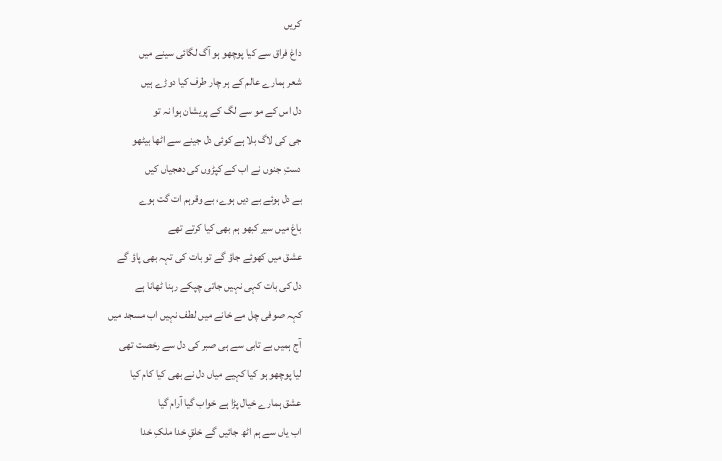کریں
داغ فراق سے کیا پوچھو ہو آگ لگائی سینے میں
شعر ہمارے عالم کے ہر چار طرف کیا دوڑے ہیں
دل اس کے مو سے لگ کے پریشان ہوا نہ تو
جی کی لاگ بلا ہے کوئی دل جینے سے اٹھا بیٹھو
دستِ جنوں نے اب کے کپڑوں کی دھجیاں کیں
بے دل ہوئے بے دیں ہوے، بے وقرہم ات گت ہوے
باغ میں سیر کبھو ہم بھی کیا کرتے تھے
عشق میں کھوئے جاؤ گے تو بات کی تہہ بھی پاؤ گے
دل کی بات کہی نہیں جاتی چپکے رہنا ٹھانا ہے
کہہ صوفی چل مے خانے میں لطف نہیں اب مسجد میں
آج ہمیں بے تابی سے ہی صبر کی دل سے رخصت تھی
لیا پوچھو ہو کیا کہیے میاں دل نے بھی کیا کام کیا
عشق ہمارے خیال پڑا ہے خواب گیا آرام گیا
اب یاں سے ہم اٹھ جائیں گے خلقِ خدا ملکِ خدا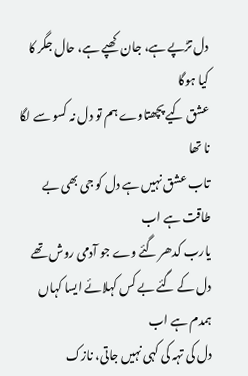دل تڑپے ہے، جان کھپے ہے، حال جگر کا کیا ہوگا
عشق کیے پچھتاوے ہم تو دل نہ کسو سے لگا نا تھا
تاب عشق نہیں ہے دل کو جی بھی بے طاقت ہے اب
یارب کدھر گئے وے جو آدمی روش تھے
دل کے گئے بے کس کہلائے ایسا کہاں ہمدم ہے اب
دل کی تہہ کی کہی نہیں جاتی، نازک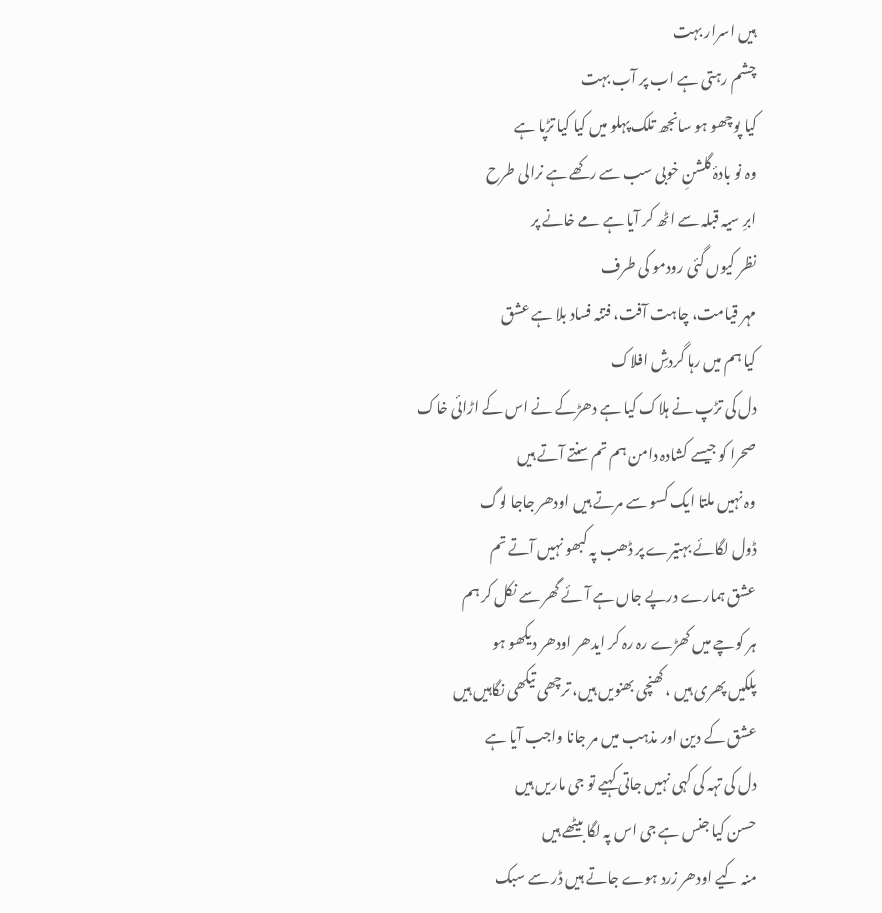ہیں اسرار بہت
چشم رہتی ہے اب پر آب بہت
کیا پوچھو ہو سانجھ تلک پہلو میں کیا کیا تڑپا ہے
وہ نو بادۂ گلشنِ خوبی سب سے رکھے ہے نرالی طرح
ابرِ سیہ قبلہ سے اٹھ کر آیا ہے مے خانے پر
نظر کیوں گئی رودمو کی طرف
مہر قیامت، چاہت آفت، فتنہ فساد بلا ہے عشق
کیا ہم میں رہا گردشِ افلاک
دل کی تڑپ نے ہلاک کیا ہے دھڑکے نے اس کے اڑائی خاک
صحرا کو جیسے کشادہ دامن ہم تم سنتے آتے ہیں
وہ نہیں ملتا ایک کسو سے مرتے ہیں اودھر جاجا لوگ
ڈول لگائے بہتیرے پر ڈھب پہ کبھو نہیں آتے تم
عشق ہمارے درپے جاں ہے آئے گھر سے نکل کر ہم
ہر کوچے میں کھڑے رہ رہ کر ایدھر اودھر دیکھو ہو
پلکیں پھری ہیں ، کھنچی بھنویں ہیں، ترچھی تیکھی نگاہیں ہیں
عشق کے دین اور مذہب میں مر جانا واجب آیا ہے
دل کی تہہ کی کہی نہیں جاتی کہیے تو جی ماریں ہیں
حسن کیا جنس ہے جی اس پہ لگا بیٹھے ہیں
منہ کیے اودھر زرد ہوے جاتے ہیں ڈر سے سبک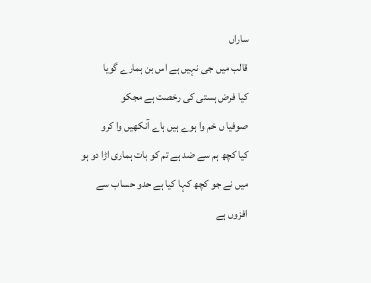ساراں
قالب میں جی نہیں ہے اس بن ہمارے گویا
کیا فرض ہستی کی رخصت ہے مجکو
صوفیا ں خم وا ہوے ہیں ہاے آنکھیں وا کرو
کیا کچھ ہم سے ضد ہے تم کو بات ہماری اڑا دو ہو
میں نے جو کچھ کہا کیا ہے حدو حساب سے افزوں ہے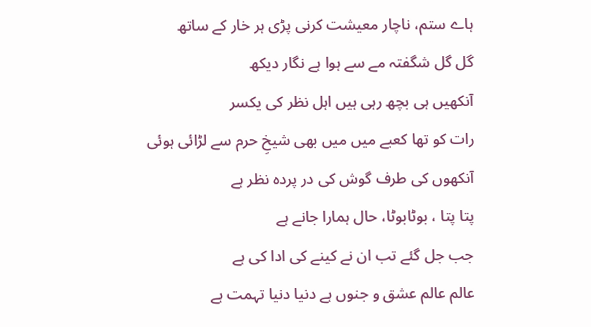ہاے ستم، ناچار معیشت کرنی پڑی ہر خار کے ساتھ
گل گل شگفتہ مے سے ہوا ہے نگار دیکھ
آنکھیں ہی بچھ رہی ہیں اہل نظر کی یکسر
رات کو تھا کعبے میں میں بھی شیخِ حرم سے لڑائی ہوئی
آنکھوں کی طرف گوش کی در پردہ نظر ہے
پتا پتا ، بوٹابوٹا، حال ہمارا جانے ہے
جب جل گئے تب ان نے کینے کی ادا کی ہے
عالم عالم عشق و جنوں ہے دنیا دنیا تہمت ہے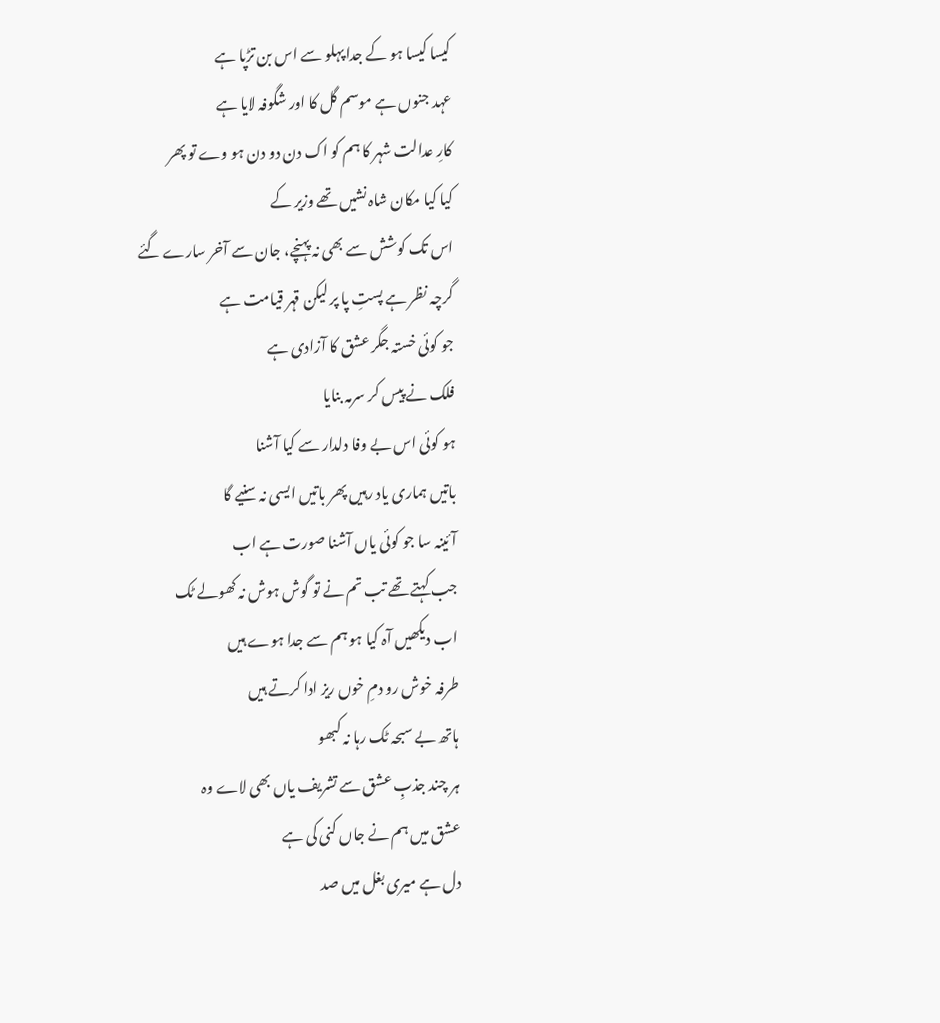کیسا کیسا ہو کے جدا پہلو سے اس بن تڑپا ہے
عہد جنوں ہے موسم گل کا اور شگوفہ لایا ہے
کارِ عدالت شہر کا ہم کو اک دن دو دن ہو وے تو پھر
کیا کیا مکان شاہ نشیں تھے وزیر کے
اس تک کوشش سے بھی نہ پہنچے، جان سے آخر سارے گئے
گرچہ نظر ہے پستِ پا پر لیکن قہر قیامت ہے
جو کوئی خستہ جگر عشق کا آزادی ہے
فلک نے پیس کر سرمہ بنایا
ہو کوئی اس بے وفا دلدار سے کیا آشنا
باتیں ہماری یاد رہیں پھر باتیں ایسی نہ سنیے گا
آئینہ سا جو کوئی یاں آشنا صورت ہے اب
جب کہتے تھے تب تم نے تو گوش ہوش نہ کھولے ٹک
اب دیکھیں آہ کیا ہو ہم سے جدا ہوے ہیں
طرفہ خوش رو دمِ خوں ریز ادا کرتے ہیں
ہاتھ بے سبحہ ٹک رہا نہ کبھو
ہر چند جذبِ عشق سے تشریف یاں بھی لاے وہ
عشق میں ہم نے جاں کنی کی ہے
دل ہے میری بغل میں صد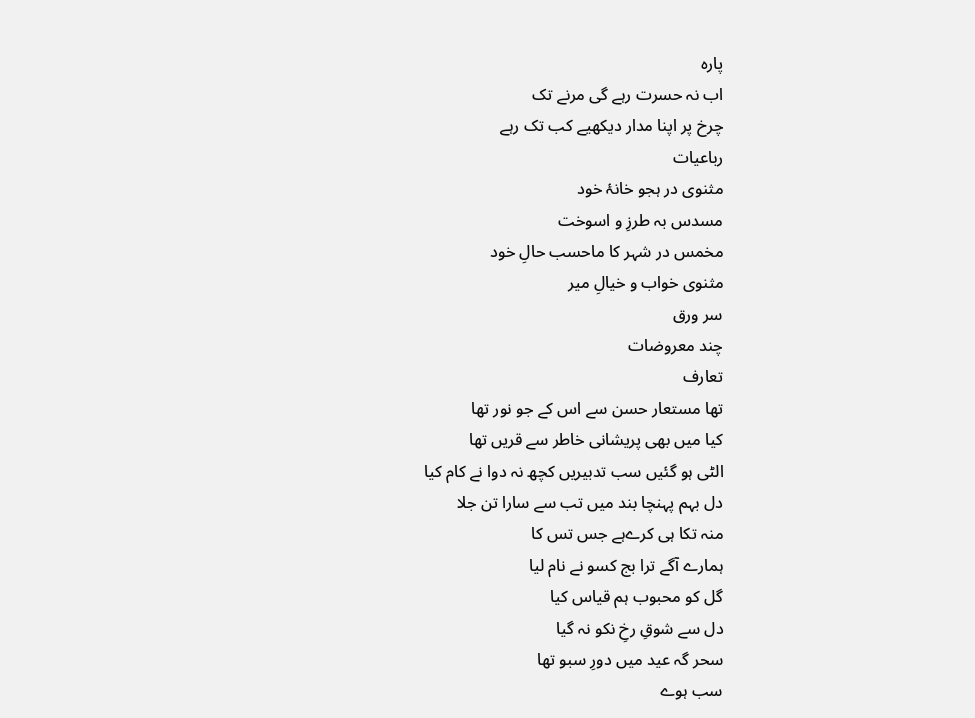پارہ
اب نہ حسرت رہے گی مرنے تک
چرخ پر اپنا مدار دیکھیے کب تک رہے
رباعیات
مثنوی در ہجو خانۂ خود
مسدس بہ طرزِ و اسوخت
مخمس در شہر کا ماحسب حالِ خود
مثنوی خواب و خیالِ میر
سر ورق
چند معروضات
تعارف
تھا مستعار حسن سے اس کے جو نور تھا
کیا میں بھی پریشانی خاطر سے قریں تھا
الٹی ہو گئیں سب تدبیریں کچھ نہ دوا نے کام کیا
دل بہم پہنچا بند میں تب سے سارا تن جلا
منہ تکا ہی کرےہے جس تس کا
ہمارے آگے ترا بج کسو نے نام لیا
گل کو محبوب ہم قیاس کیا
دل سے شوقِ رخِ نکو نہ گیا
سحر گہ عید میں دورِ سبو تھا
سب ہوے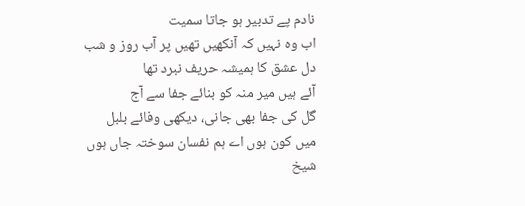نادم پے تدبیر ہو جاتا سمیت
اب وہ نہیں کہ آنکھیں تھیں پر آب روز و شب
دل عشق کا ہمیشہ حریف نبرد تھا
آئے ہیں میر منہ کو بنائے جفا سے آج
گل کی جفا بھی جانی، دیکھی وفائے بلبل
میں کون ہوں اے ہم نفسان سوختہ جاں ہوں
شیخ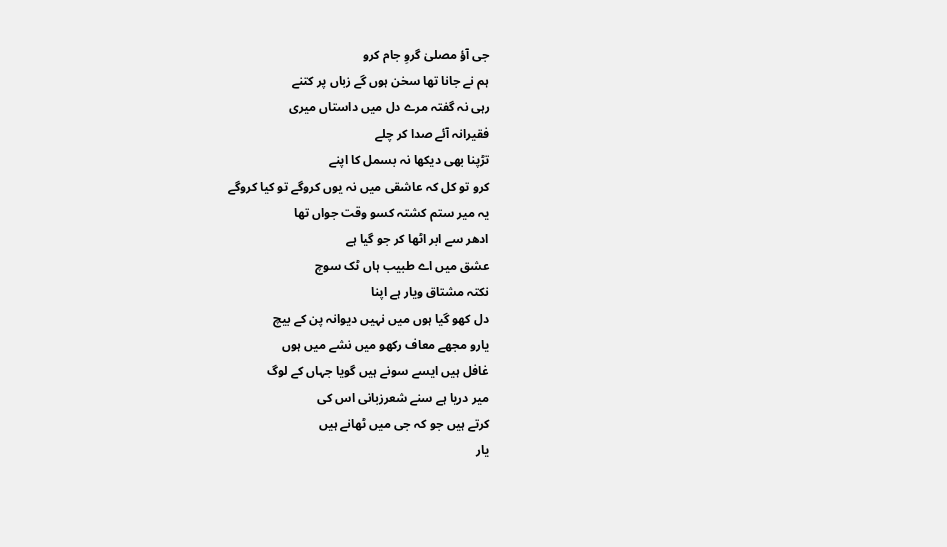جی آؤ مصلیٰ گروِ جام کرو
ہم نے جانا تھا سخن ہوں گے زباں پر کتنے
رہی نہ گفتہ مرے دل میں داستاں میری
فقیرانہ آئے صدا کر چلے
تڑپنا بھی دیکھا نہ بسمل کا اپنے
کرو تو کل کہ عاشقی میں نہ یوں کروگے تو کیا کروگے
یہ میر ستم کشتہ کسو وقت جواں تھا
ادھر سے ابر اٹھا کر جو گیا ہے
عشق میں اے طبیب ہاں ٹک سوچ
نکتہ مشتاق ویار ہے اپنا
دل کھو گیا ہوں میں نہیں دیوانہ پن کے بیچ
یارو مجھے معاف رکھو میں نشے میں ہوں
غافل ہیں ایسے سونے ہیں گویا جہاں کے لوگ
میر دریا ہے سنے شعرزبانی اس کی
کرتے ہیں جو کہ جی میں ٹھانے ہیں
یار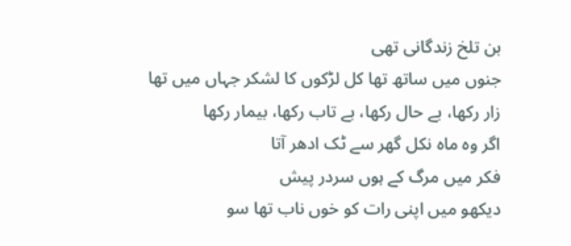بن تلخ زندگانی تھی
جنوں میں ساتھ تھا کل لڑکوں کا لشکر جہاں میں تھا
زار رکھا، بے حال رکھا، بے تاب رکھا، بیمار رکھا
اگر وہ ماہ نکل گھر سے ٹک ادھر آتا
فکر میں مرگ کے ہوں سردر پیش
دیکھو میں اپنی رات کو خوں ناب تھا سو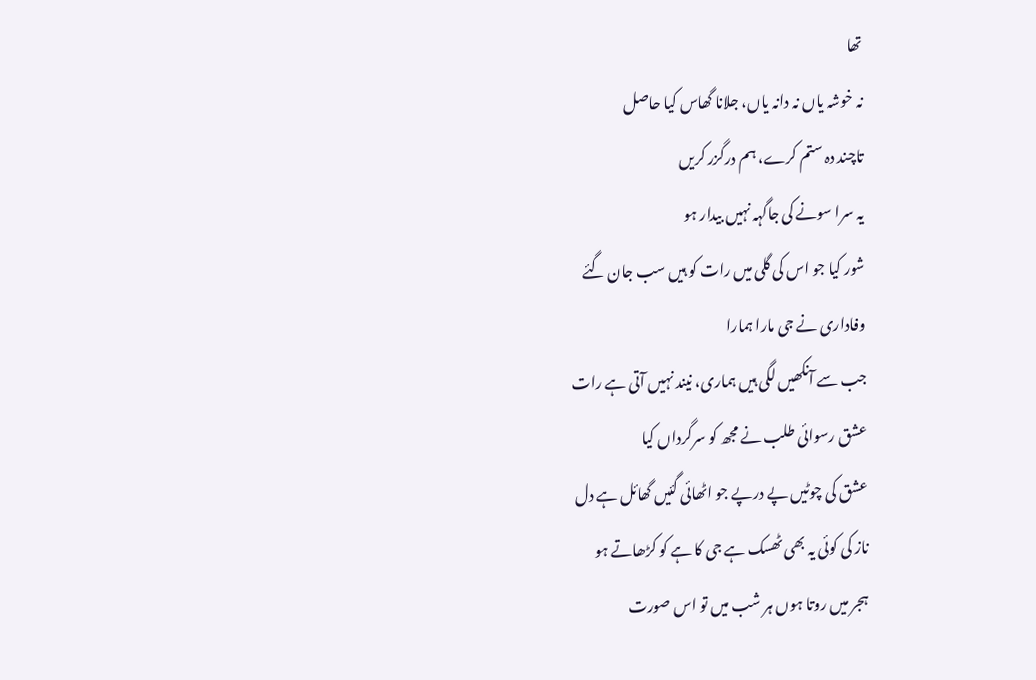تھا
نہ خوشہ یاں نہ دانہ یاں، جلانا گھاس کیا حاصل
تاچند دہ ستم کرے، ہم درگزر کریں
یہ سرا سونے کی جاگہہ نہیں بیدار ہو
شور کیا جو اس کی گلی میں رات کو ہیں سب جان گئے
وفاداری نے جی مارا ہمارا
جب سے آنکھیں لگی ہیں ہماری، نیند نہیں آتی ہے رات
عشق رسوائی طلب نے مجھ کو سرگرداں کیا
عشق کی چوٹیں پے درپے جو اٹھائی گئیں گھائل ہے دل
ناز کی کوئی یہ بھی ٹھسک ہے جی کا ہے کو کڑھاتے ہو
ہجر میں روتا ہوں ہر شب میں تو اس صورت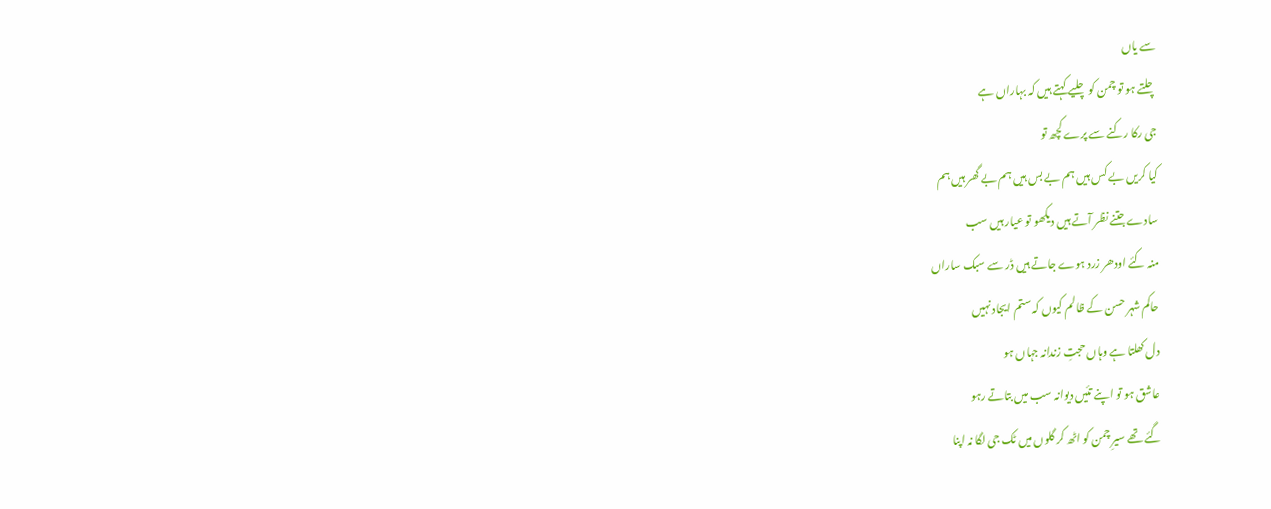سے یاں
چلتے ہو تو چمن کو چلیے کہتے ہیں کہ بہاراں ہے
جی رکا رکنے سے پرے کچھ تو
کیا کریں بے کس ہیں ہم بے بس ہیں ہم بے گھر ہیں ہم
سادے جتنے نظر آتے ہیں دیکھو تو عیار ہیں سب
منہ کئے اودھر زرد ہوے جاتے ہیں ڈر سے سبک ساراں
حاکم شہر حسن کے ظالم کیوں کہ ستم ایجاد نہیں
دل کھلتا ہے وہاں حجتِ زندانہ جہاں ہو
عاشق ہو تو اپنے تئیں دیوانہ سب میں بتاتے رہو
گئے تھے سیرِ چمن کو اٹھ کر گلوں میں ٹک جی لگا نہ اپنا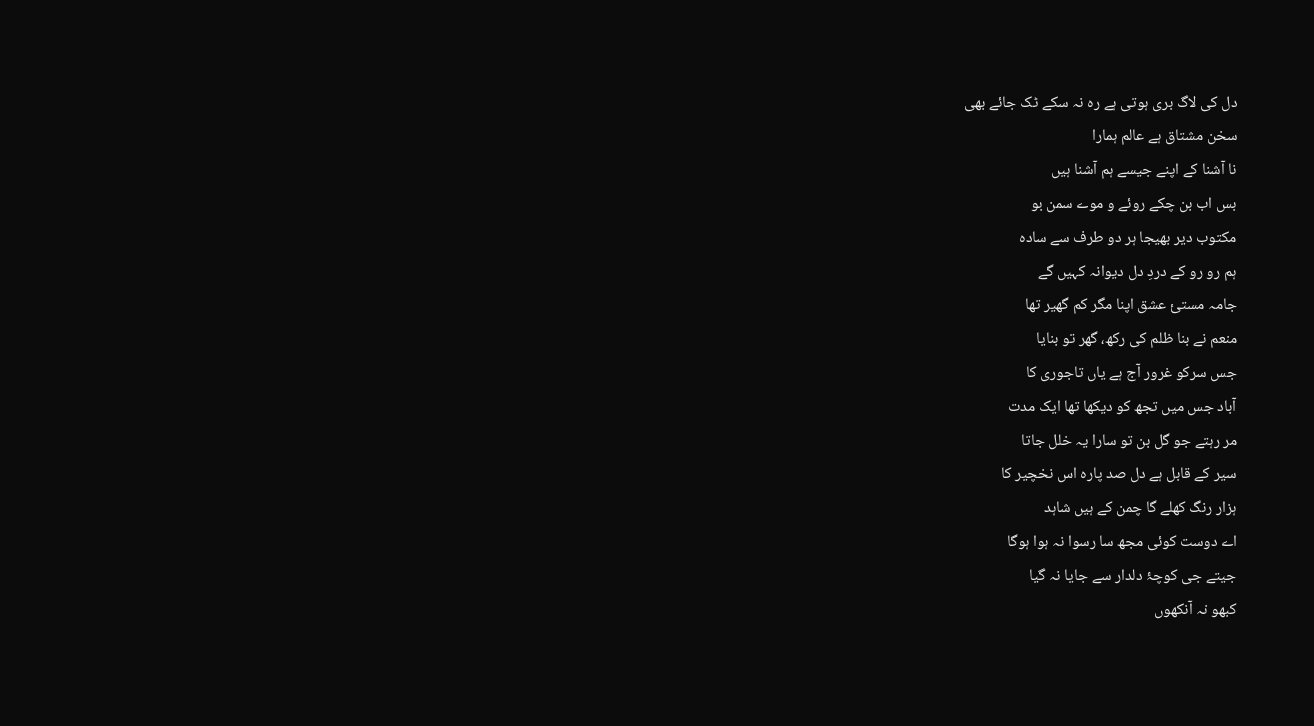دل کی لاگ بری ہوتی ہے رہ نہ سکے ٹک جائے بھی
سخن مشتاق ہے عالم ہمارا
نا آشنا کے اپنے جیسے ہم آشنا ہیں
بس اب بن چکے روئے و موے سمن بو
مکتوب دیر بھیجا ہر دو طرف سے سادہ
ہم رو رو کے دردِ دل دیوانہ کہیں گے
جامہ مستیٔ عشق اپنا مگر کم گھیر تھا
منعم نے بنا ظلم کی رکھ، گھر تو بنایا
جس سرکو غرور آج ہے یاں تاجوری کا
آباد جس میں تجھ کو دیکھا تھا ایک مدت
مر رہتے جو گل بن تو سارا یہ خلل جاتا
سیر کے قابل ہے دل صد پارہ اس نخچیر کا
ہزار رنگ کھلے گا چمن کے ہیں شاہد
اے دوست کوئی مجھ سا رسوا نہ ہوا ہوگا
جیتے جی کوچۂ دلدار سے جایا نہ گیا
کبھو نہ آنکھوں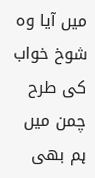میں آیا وہ شوخ خواب کی طرح
چمن میں ہم بھی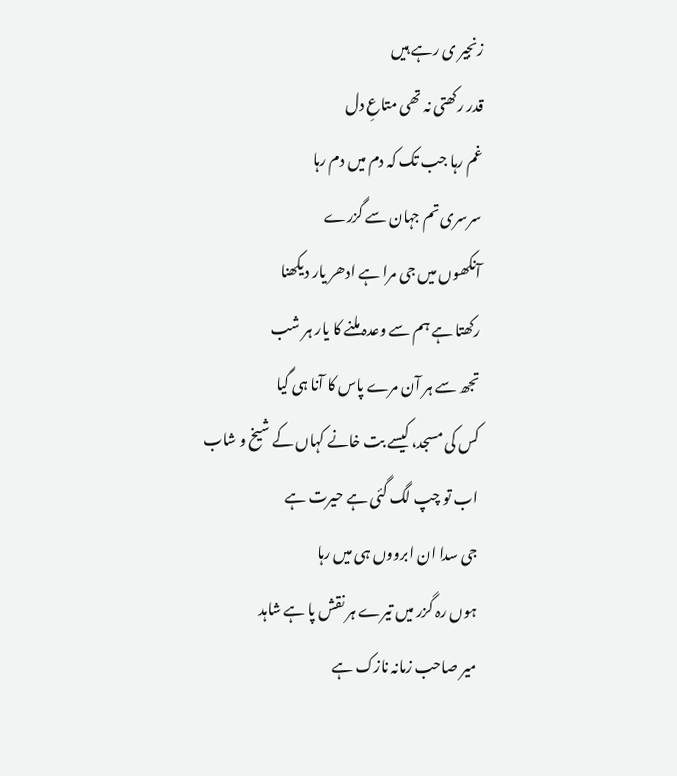زنجیر ی رہے ہیں
قدر رکھتی نہ تھی متاعِ دل
غم رہا جب تک کہ دم میں دم رہا
سرسری تم جہان سے گزرے
آنکھوں میں جی مرا ہے ادھر یار دیکھنا
رکھتا ہے ہم سے وعدہ ملنے کا یار ہر شب
تجھ سے ہر آن مرے پاس کا آنا ہی گیا
کس کی مسجد، کیسے بت خانے کہاں کے شیخ و شاب
اب تو چپ لگ گئی ہے حیرت ہے
جی سدا ان ابرووں ہی میں رہا
ہوں رہ گزر میں تیرے ہر نقش پا ہے شاہد
میر صاحب زمانہ نازک ہے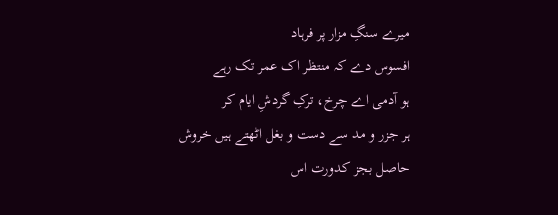میرے سنگِ مزار پر فرہاد
افسوس دے کہ منتظر اک عمر تک رہے
ہو آدمی اے چرخ، ترکِ گردشِ ایام کر
ہر جزر و مد سے دست و بغل اٹھتے ہیں خروش
حاصل بجز کدورت اس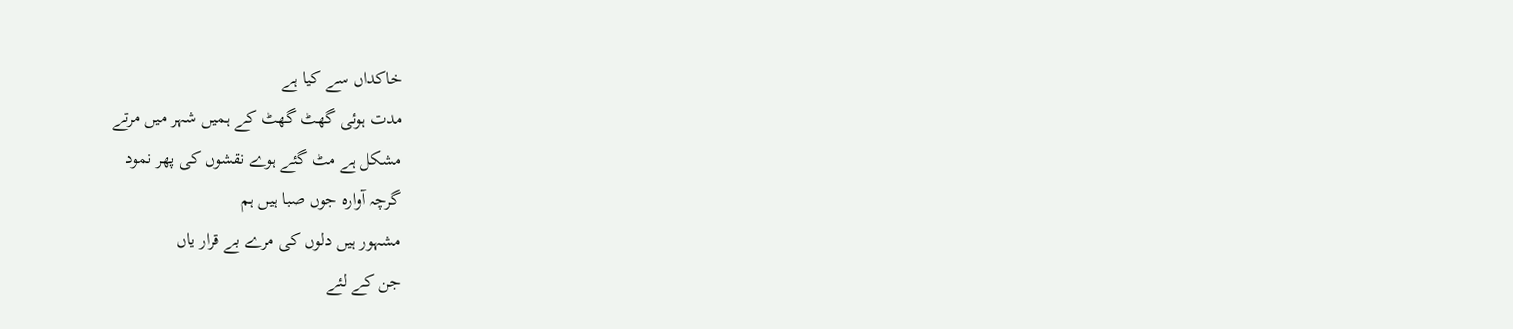خاکداں سے کیا ہے
مدت ہوئی گھٹ گھٹ کے ہمیں شہر میں مرتے
مشکل ہے مٹ گئے ہوے نقشوں کی پھر نمود
گرچہ آوارہ جوں صبا ہیں ہم
مشہور ہیں دلوں کی مرے بے قرار یاں
جن کے لئے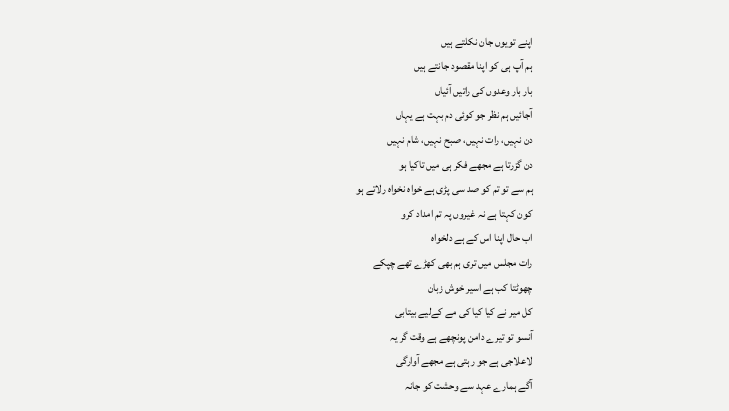اپنے تویوں جان نکلتے ہیں
ہم آپ ہی کو اپنا مقصود جانتے ہیں
بار بار وعدوں کی راتیں آئیاں
آجائیں ہم نظر جو کوئی دم بہت ہے یہاں
دن نہیں، رات نہیں، صبح نہیں، شام نہیں
دن گزرتا ہے مجھے فکر ہی میں تاکیا ہو
ہم سے تو تم کو صد سی پڑی ہے خواہ نخواہ رلاتے ہو
کون کہتا ہے نہ غیروں پہ تم امداد کرو
اب حال اپنا اس کے ہے دلخواہ
رات مجلس میں تری ہم بھی کھڑے تھے چپکے
چھوٹتا کب ہے اسیر خوش زبان
کل میر نے کیا کیا کی مے کےلیے بیتابی
آنسو تو تیرے دامن پونچھے ہے وقت گر یہ
لاعلاجی ہے جو رہتی ہے مجھے آوارگی
آگے ہمارے عہد سے وحشت کو جانہ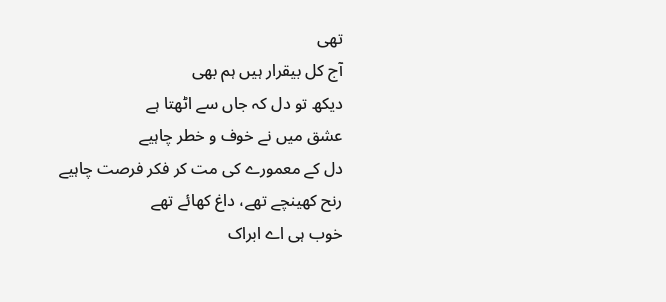تھی
آج کل بیقرار ہیں ہم بھی
دیکھ تو دل کہ جاں سے اٹھتا ہے
عشق میں نے خوف و خطر چاہیے
دل کے معمورے کی مت کر فکر فرصت چاہیے
رنح کھینچے تھے، داغ کھائے تھے
خوب ہی اے ابراک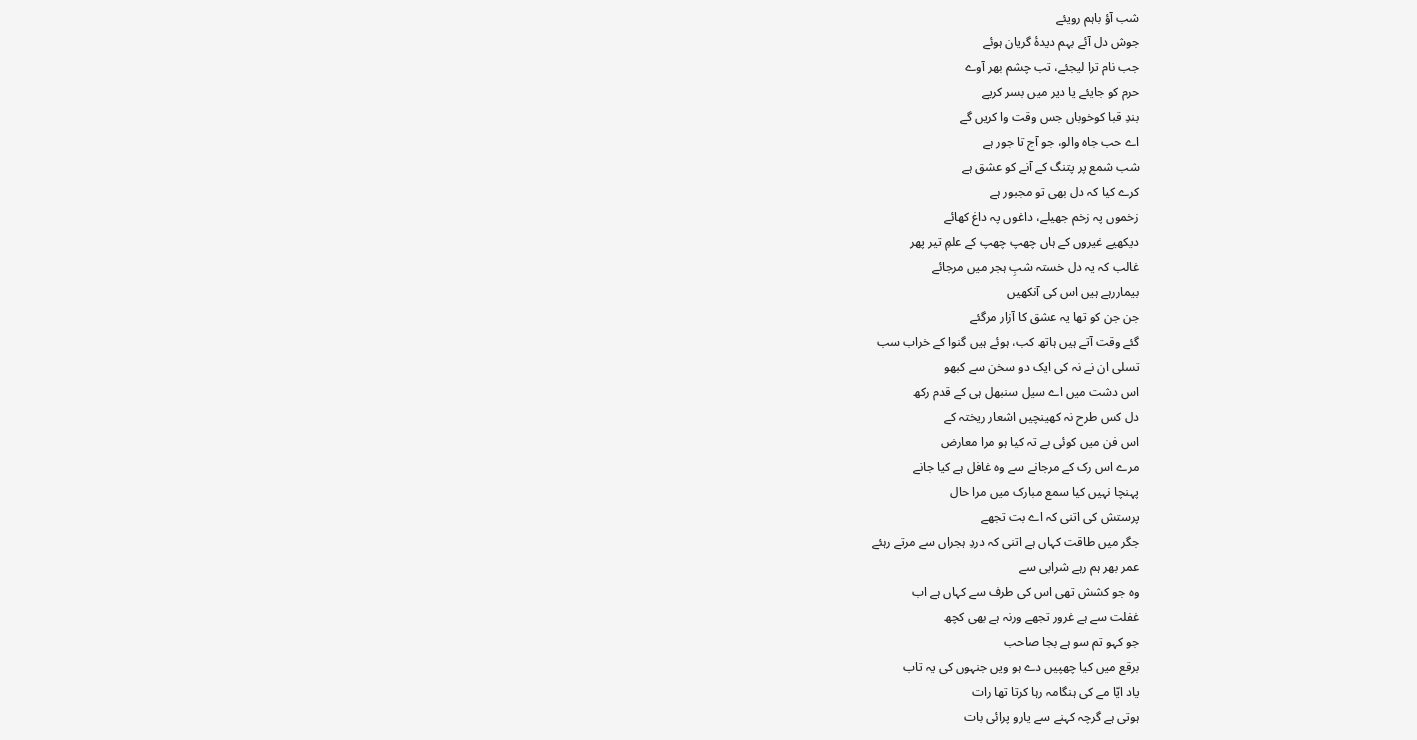شب آؤ باہم رویئے
جوش دل آئے بہم دیدۂ گریان ہوئے
جب نام ترا لیجئے، تب چشم بھر آوے
حرم کو جایئے یا دیر میں بسر کریے
بندِ قبا کوخوباں جس وقت وا کریں گے
اے حب جاہ والو، جو آج تا جور ہے
شب شمع پر پتنگ کے آنے کو عشق ہے
کرے کیا کہ دل بھی تو مجبور ہے
زخموں پہ زخم جھیلے، داغوں پہ داغ کھائے
دیکھیے غیروں کے ہاں چھپ چھپ کے علمِ تیر پھر
غالب کہ یہ دل خستہ شبِ ہجر میں مرجائے
بیماررہے ہیں اس کی آنکھیں
جن جن کو تھا یہ عشق کا آزار مرگئے
گئے وقت آتے ہیں ہاتھ کب، ہوئے ہیں گنوا کے خراب سب
تسلی ان نے نہ کی ایک دو سخن سے کبھو
اس دشت میں اے سیل سنبھل ہی کے قدم رکھ
دل کس طرح نہ کھینچیں اشعار ریختہ کے
اس فن میں کوئی بے تہ کیا ہو مرا معارض
مرے اس رک کے مرجانے سے وہ غافل ہے کیا جانے
پہنچا نہیں کیا سمع مبارک میں مرا حال
پرستش کی اتنی کہ اے بت تجھے
جگر میں طاقت کہاں ہے اتنی کہ دردِ ہجراں سے مرتے رہئے
عمر بھر ہم رہے شرابی سے
وہ جو کشش تھی اس کی طرف سے کہاں ہے اب
غفلت سے ہے غرور تجھے ورنہ ہے بھی کچھ
جو کہو تم سو ہے بجا صاحب
برقع میں کیا چھپیں دے ہو ویں جنہوں کی یہ تاب
یاد ایّا مے کی ہنگامہ رہا کرتا تھا رات
ہوتی ہے گرچہ کہنے سے یارو پرائی بات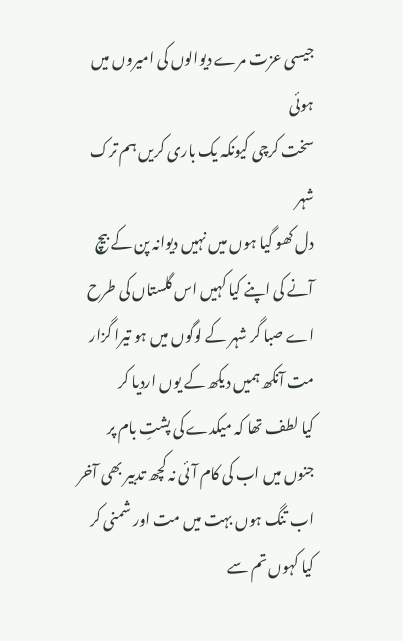جیسی عزت مرے دیوالوں کی امیروں میں ہوئی
سخت کرچی کیونکہ یک باری کریں ہم ترک شہر
دل کھو گیا ہوں میں نہیں دیوانہ پن کے بیچ
آنے کی اپنے کیا کہیں اس گلستاں کی طرح
اے صبا گر شہر کے لوگوں میں ہو تیرا گزار
مت آنکھ ہمیں دیکھ کے یوں اردیا کر
کیا لطف تھا کہ میکدے کی پشتِ بام پر
جنوں میں اب کی کام آئی نہ کچھ تدبیر بھی آخر
اب تنگ ہوں بہت میں مت اور شمنی کر
کیا کہوں تم سے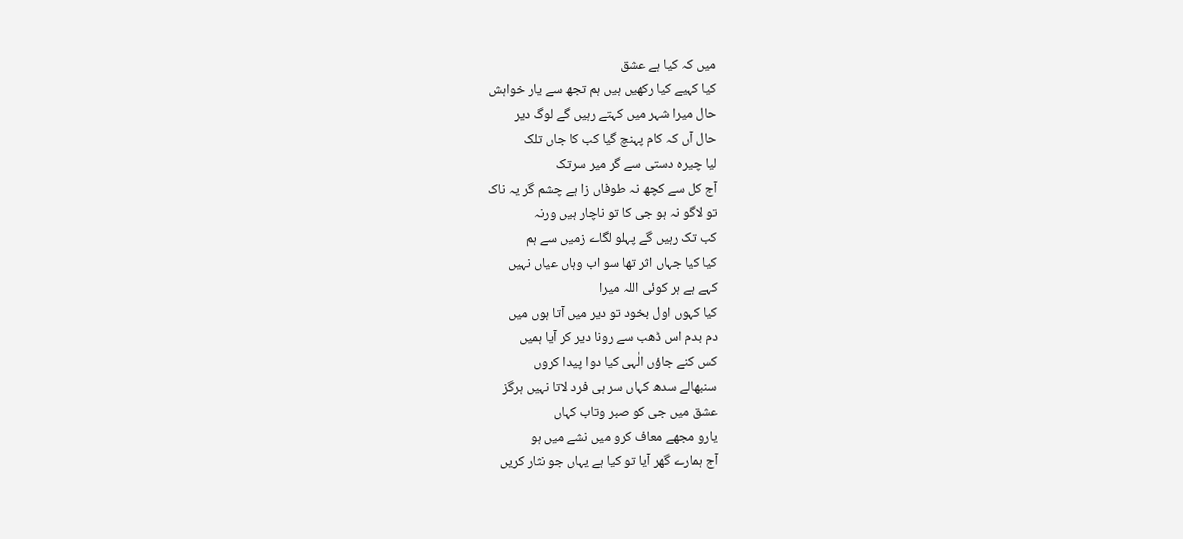میں کہ کیا ہے عشق
کیا کہیے کیا رکھیں ہیں ہم تجھ سے یار خواہش
حال میرا شہر میں کہتے رہیں گے لوگ دیر
حال آں کہ کام پہنچ گیا کب کا جاں تلک
لیا چیرہ دستی سے گر میر سرتک
آج کل سے کچھ نہ طوفاں زا ہے چشم گر یہ ناک
تو لاگو نہ ہو جی کا تو ناچار ہیں ورنہ
کب تک رہیں گے پہلو لگاے زمیں سے ہم
کیا کیا جہاں اثر تھا سو اب وہاں عیاں نہیں
کہے ہے ہر کوئی اللہ میرا
کیا کہوں اول بخود تو دیر میں آتا ہوں میں
دم بدم اس ڈھب سے رونا دیر کر آیا ہمیں
کس کنے جاؤں الٰہی کیا دوا پیدا کروں
سنبھالے سدھ کہاں سر ہی فرد لاتا نہیں ہرگز
عشق میں جی کو صبر وتاب کہاں
یارو مجھے معاف کرو میں نشے میں ہو
آج ہمارے گھر آیا تو کیا ہے یہاں جو نثار کریں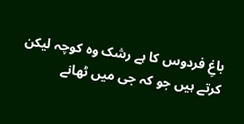باغِ فردوس کا ہے رشک وہ کوچہ لیکن
کرتے ہیں جو کہ جی میں ٹھانے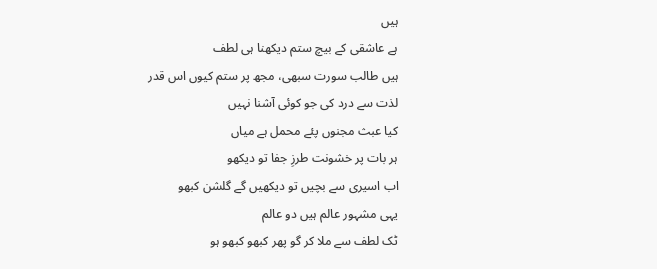ہیں
ہے عاشقی کے بیچ ستم دیکھنا ہی لطف
ہیں طالب سورت سبھی، مجھ پر ستم کیوں اس قدر
لذت سے درد کی جو کوئی آشنا نہیں
کیا عبث مجنوں پئے محمل ہے میاں
ہر بات پر خشونت طرزِ جفا تو دیکھو
اب اسیری سے بچیں تو دیکھیں گے گلشن کبھو
یہی مشہور عالم ہیں دو عالم
ٹک لطف سے ملا کر گو پھر کبھو کبھو ہو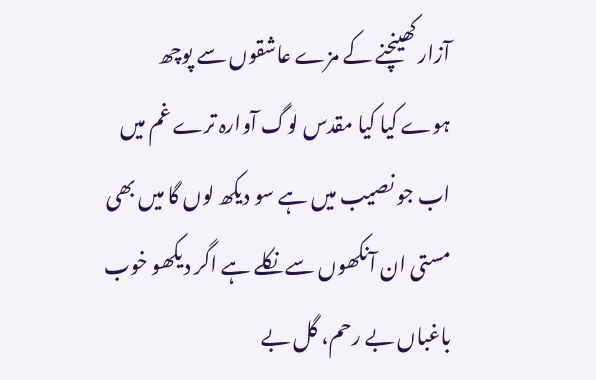آزار کھینچنے کے مزے عاشقوں سے پوچھ
ہوے کیا کیا مقدس لوگ آوارہ ترے غم میں
اب جو نصیب میں ہے سو دیکھ لوں گا میں بھی
مستی ان آنکھوں سے نکلے ہے اگر دیکھو خوب
باغباں بے رحم، گل بے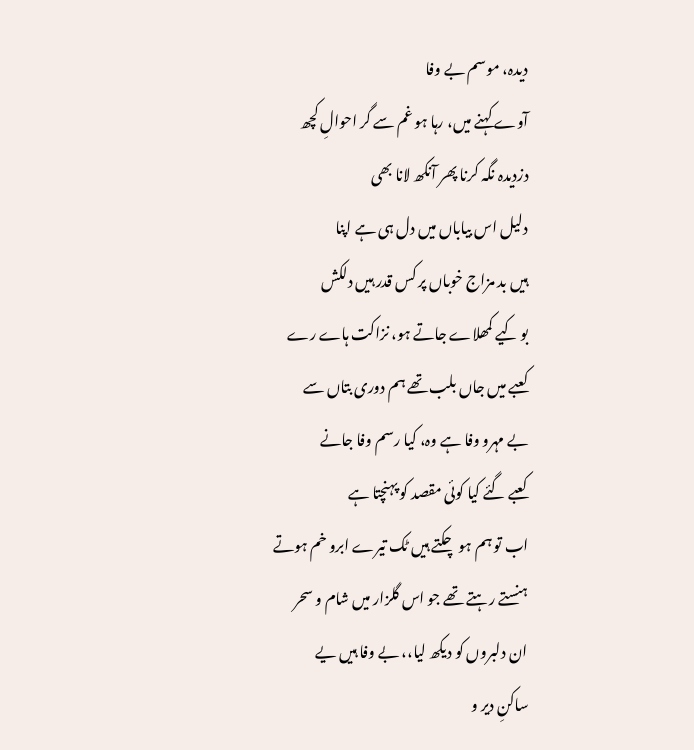دیدہ، موسم بے وفا
آوے کہنے میں، رہا ہو غم سے گر احوالِ کچھ
دزدیدہ نگہ کرنا پھر آنکھ لانا بھی
دلیل اس بیاباں میں دل ہی ہے اپنا
ہیں بد مزاج خوباں پر کس قدر ہیں دلکش
بو کیے کمھلاے جاتے ہو، نزاکت ہاے رے
کعبے میں جاں بلب تھے ہم دوری بتاں سے
بے مہرو وفا ہے وہ، کیا رسم وفا جانے
کعبے گئے کیا کوئی مقصد کو پہنچتا ہے
اب تو ہم ہو چکتے ہیں ٹک تیرے ابرو خم ہوتے
ہنستے رہتے تھے جو اس گلزار میں شام و سحر
ان دلبروں کو دیکھ لیا،، بے وفا ہیں یے
ساکنِ دیر و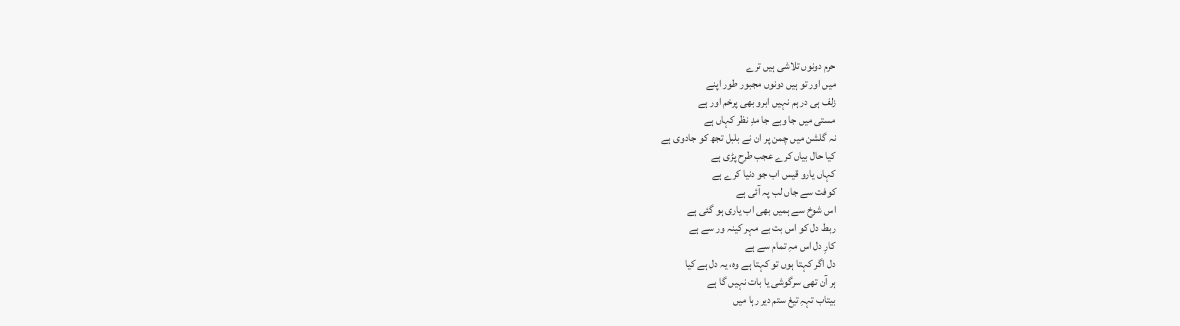حرم دونوں تلاشی ہیں ترے
میں اور تو ہیں دونوں مجبور طور اپنے
زلف ہی در ہم نہیں ابرو بھی پرخم اور ہے
مستی میں جا وبے جا مدِ نظر کہاں ہے
نہ گلشن میں چمن پر ان نے بلبل تجھ کو جادوی ہے
کیا حال بیاں کرے عجب طرح پڑی ہے
کہاں یارو قیس اب جو دنیا کرے ہے
کوفت سے جاں لب پہ آئی ہے
اس شوخ سے ہمیں بھی اب یاری ہو گئی ہے
ربط دل کو اس بت بے مہر کینہ ور سے ہے
کارِ دل اس مہِ تمام سے ہے
دل اگر کہتا ہوں تو کہتا ہے وہ، یہ دل ہے کیا
ہر آن تھی سرگوشی یا بات نہیں گا ہے
بیتاب تہہِ تیغ ستم دیر رہا میں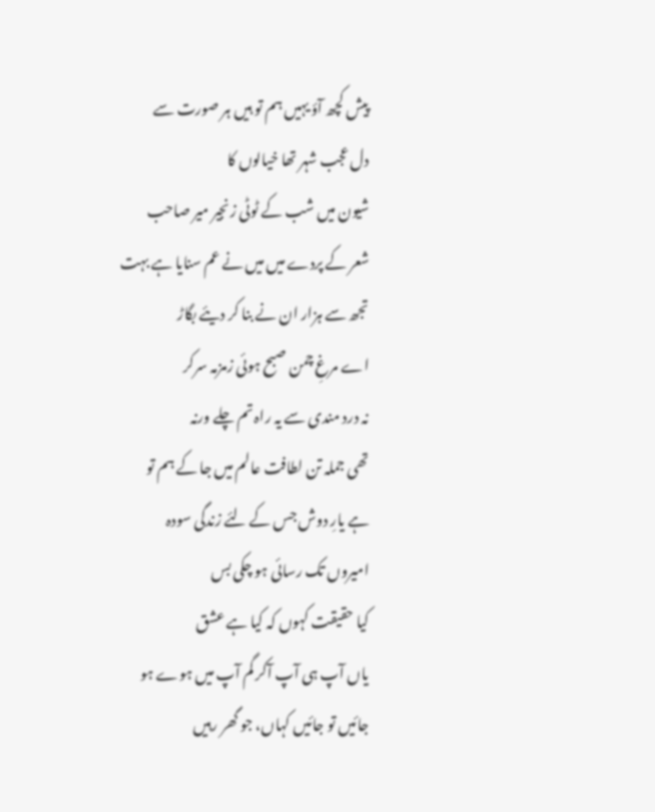پیش کچھ آؤ یہیں ہم تو ہیں ہر صورت سے
دل عجب شہر تھا خیالوں کا
شیون میں شب کے ٹوٹی زنجیر میر صاحب
شعر کے پردے میں میں نے عم سنایا ہے بہت
تجھ سے ہزار ان نے بنا کر دیئے بگاڑ
اے مرغِ چمن صبح ہوئی زمزمہ سرکر
نہ درد مندی سے یہ راہ تم چلے ورنہ
تھی جملہ تن لطافت عالم میں جا کے ہم تو
ہے یارِ دوش جس کے لئے زندگی سودہ
امیروں تک رسائی ہو چکی بس
کیا حقیقت کہوں کہ کیا ہے عشق
یاں آپ ہی آپ آکر گم آپ میں ہوے ہو
جائیں تو جائیں کہاں، جو گھر رہیں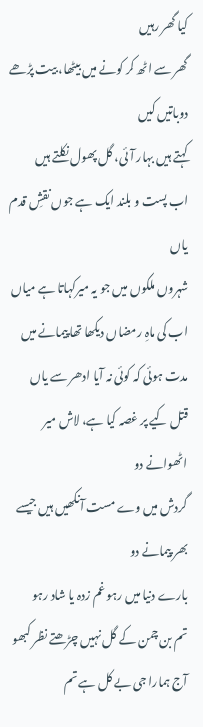کیا گھر رہیں
گھر سے اٹھ کر کونے میں بیٹھا، بیت پڑھے دوباتیں کیں
کہتے ہیں بہار آئی، گل پھول نکلتے ہیں
اب پست و بلند ایک ہے جوں نقشِ قدم یاں
شہروں ملکوں میں جو یہ میرکہاتا ہے میاں
اب کی ماہِ رمضاں دیکھا تھا پیمانے میں
مدت ہوئی کہ کوئی نہ آیا ادھر سے یاں
قتل کیے پر غصہ کیا ہے، لاش میر اٹھوانے دو
گردش میں وے مست آنکھیں ہیں جیسے بھر پیمانے دو
بارے دنیا میں رہو غم زدہ یا شاد رہو
تم بن چمن کے گل نہیں چڑھتے نظر کبھو
آج ہمارا جی بے کل ہے تم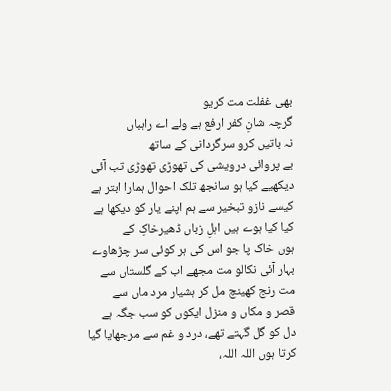بھی غفلت مت کریو
گرچہ شانِ کفر ارفع ہے ولے اے راہباں
نہ باتیں کرو سرگردانی کے ساتھ
بے پروائی درویشی کی تھوڑی تھوڑی تب آئی
دیکھیے کیا ہو سانجھ تلک احوال ہمارا ابتر ہے
کیسے نازو تبخیر سے ہم اپنے یار کو دیکھا ہے
کیا کیا ہوے ہیں اہلِ زباں ڈھیرخاکِ کے
ہوں خاک پا جو اس کی ہر کوئی سر چڑھاوے
بہار آئی نکالو مت مجھے اب کے گلستاں سے
مت رنج کھینچ مل کر ہشیار مرد ماں سے
قصر و مکاں و منزل ایکوں کو سب جگہ ہے
دل کو گل گہتے تھے، درد و غم سے مرجھایا گیا
کرتا ہوں اللہ اللہ،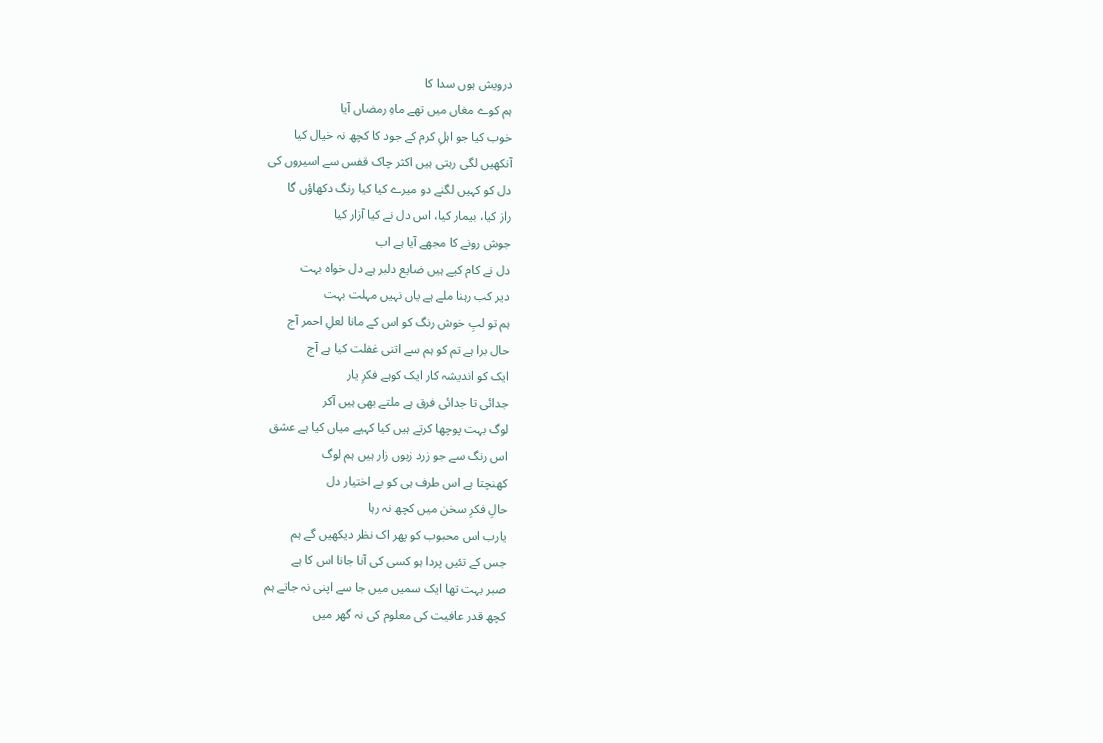درویش ہوں سدا کا
ہم کوے مغاں میں تھے ماہِ رمضاں آیا
خوب کیا جو اہلِ کرم کے جود کا کچھ نہ خیال کیا
آنکھیں لگی رہتی ہیں اکثر چاک قفس سے اسیروں کی
دل کو کہیں لگنے دو میرے کیا کیا رنگ دکھاؤں گا
راز کیا، بیمار کیا، اس دل نے کیا آزار کیا
جوش رونے کا مجھے آیا ہے اب
دل نے کام کیے ہیں ضایع دلبر ہے دل خواہ بہت
دیر کب رہنا ملے ہے یاں نہیں مہلت بہت
ہم تو لبِ خوش رنگ کو اس کے مانا لعلِ احمر آج
حال برا ہے تم کو ہم سے اتنی غفلت کیا ہے آج
ایک کو اندیشہ کار ایک کوہے فکرِ یار
جدائی تا جدائی فرق ہے ملتے بھی ہیں آکر
لوگ بہت پوچھا کرتے ہیں کیا کہیے میاں کیا ہے عشق
اس رنگ سے جو زرد زبوں زار ہیں ہم لوگ
کھنچتا ہے اس طرف ہی کو بے اختیار دل
حالِ فکرِ سخن میں کچھ نہ رہا
یارب اس محبوب کو پھر اک نظر دیکھیں گے ہم
جس کے تئیں پردا ہو کسی کی آنا جانا اس کا ہے
صبر بہت تھا ایک سمیں میں جا سے اپنی نہ جاتے ہم
کچھ قدر عافیت کی معلوم کی نہ گھر میں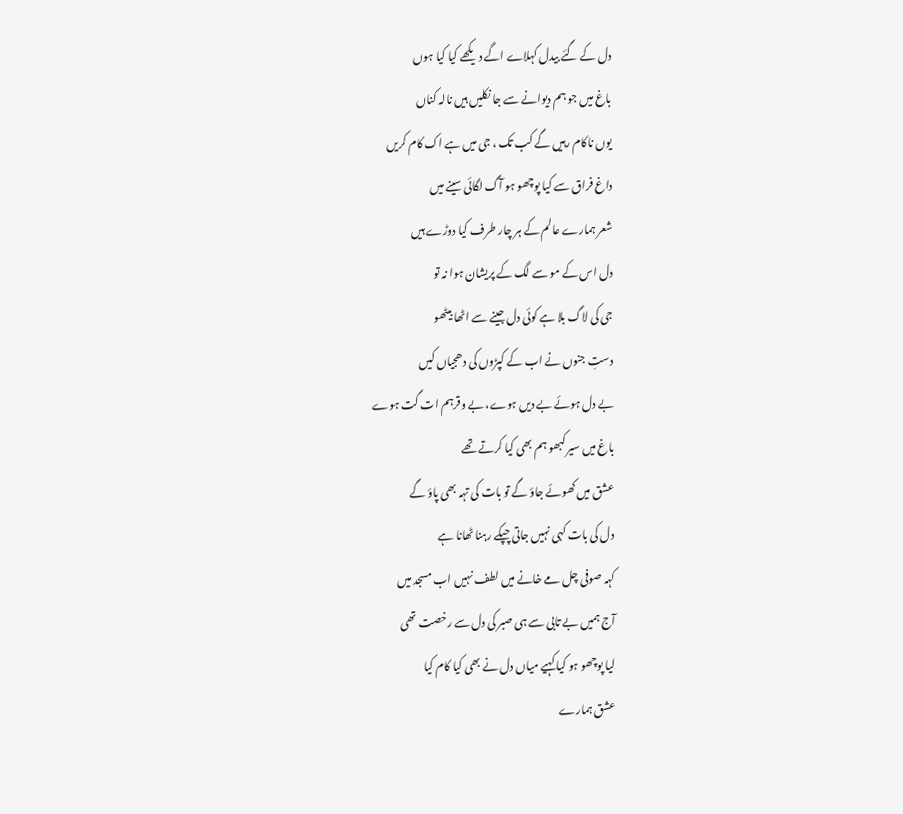دل کے گئے بیدل کہلاے اگے دیکھے کیا کیا ہوں
باغ میں جو ہم دیوانے سے جا نکلیں ہیں نالہ کناں
یوں ناکام رہیں گے کب تک ، جی میں ہے اک کام کریں
داغ فراق سے کیا پوچھو ہو آگ لگائی سینے میں
شعر ہمارے عالم کے ہر چار طرف کیا دوڑے ہیں
دل اس کے مو سے لگ کے پریشان ہوا نہ تو
جی کی لاگ بلا ہے کوئی دل جینے سے اٹھا بیٹھو
دستِ جنوں نے اب کے کپڑوں کی دھجیاں کیں
بے دل ہوئے بے دیں ہوے، بے وقرہم ات گت ہوے
باغ میں سیر کبھو ہم بھی کیا کرتے تھے
عشق میں کھوئے جاؤ گے تو بات کی تہہ بھی پاؤ گے
دل کی بات کہی نہیں جاتی چپکے رہنا ٹھانا ہے
کہہ صوفی چل مے خانے میں لطف نہیں اب مسجد میں
آج ہمیں بے تابی سے ہی صبر کی دل سے رخصت تھی
لیا پوچھو ہو کیا کہیے میاں دل نے بھی کیا کام کیا
عشق ہمارے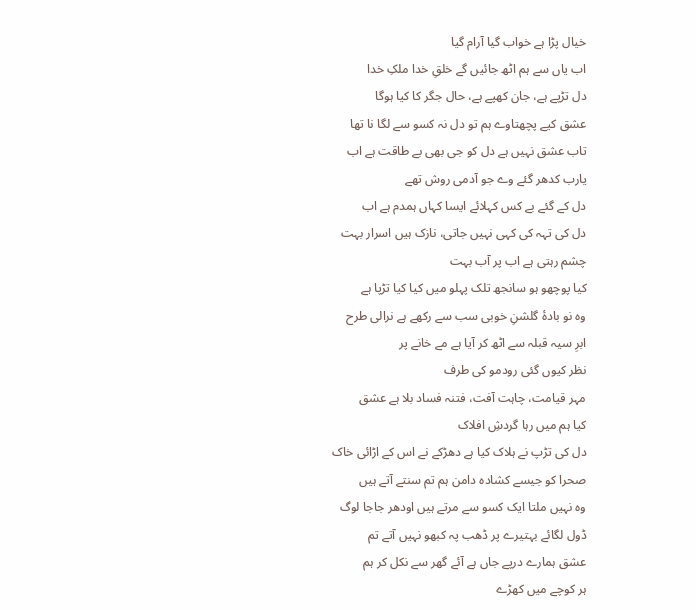خیال پڑا ہے خواب گیا آرام گیا
اب یاں سے ہم اٹھ جائیں گے خلقِ خدا ملکِ خدا
دل تڑپے ہے، جان کھپے ہے، حال جگر کا کیا ہوگا
عشق کیے پچھتاوے ہم تو دل نہ کسو سے لگا نا تھا
تاب عشق نہیں ہے دل کو جی بھی بے طاقت ہے اب
یارب کدھر گئے وے جو آدمی روش تھے
دل کے گئے بے کس کہلائے ایسا کہاں ہمدم ہے اب
دل کی تہہ کی کہی نہیں جاتی، نازک ہیں اسرار بہت
چشم رہتی ہے اب پر آب بہت
کیا پوچھو ہو سانجھ تلک پہلو میں کیا کیا تڑپا ہے
وہ نو بادۂ گلشنِ خوبی سب سے رکھے ہے نرالی طرح
ابرِ سیہ قبلہ سے اٹھ کر آیا ہے مے خانے پر
نظر کیوں گئی رودمو کی طرف
مہر قیامت، چاہت آفت، فتنہ فساد بلا ہے عشق
کیا ہم میں رہا گردشِ افلاک
دل کی تڑپ نے ہلاک کیا ہے دھڑکے نے اس کے اڑائی خاک
صحرا کو جیسے کشادہ دامن ہم تم سنتے آتے ہیں
وہ نہیں ملتا ایک کسو سے مرتے ہیں اودھر جاجا لوگ
ڈول لگائے بہتیرے پر ڈھب پہ کبھو نہیں آتے تم
عشق ہمارے درپے جاں ہے آئے گھر سے نکل کر ہم
ہر کوچے میں کھڑے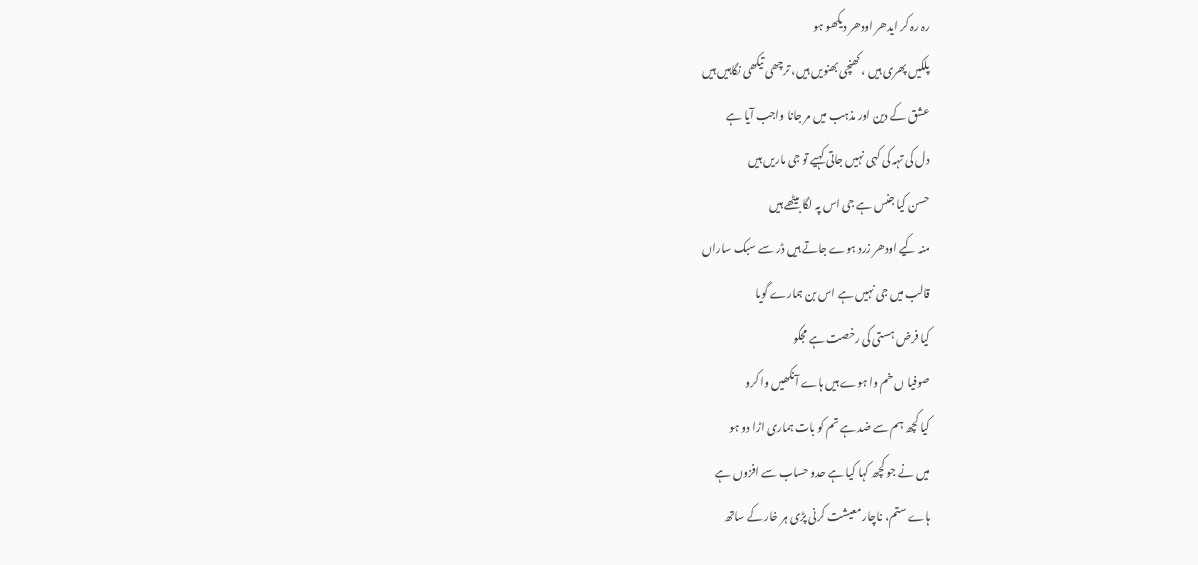رہ رہ کر ایدھر اودھر دیکھو ہو
پلکیں پھری ہیں ، کھنچی بھنویں ہیں، ترچھی تیکھی نگاہیں ہیں
عشق کے دین اور مذہب میں مر جانا واجب آیا ہے
دل کی تہہ کی کہی نہیں جاتی کہیے تو جی ماریں ہیں
حسن کیا جنس ہے جی اس پہ لگا بیٹھے ہیں
منہ کیے اودھر زرد ہوے جاتے ہیں ڈر سے سبک ساراں
قالب میں جی نہیں ہے اس بن ہمارے گویا
کیا فرض ہستی کی رخصت ہے مجکو
صوفیا ں خم وا ہوے ہیں ہاے آنکھیں وا کرو
کیا کچھ ہم سے ضد ہے تم کو بات ہماری اڑا دو ہو
میں نے جو کچھ کہا کیا ہے حدو حساب سے افزوں ہے
ہاے ستم، ناچار معیشت کرنی پڑی ہر خار کے ساتھ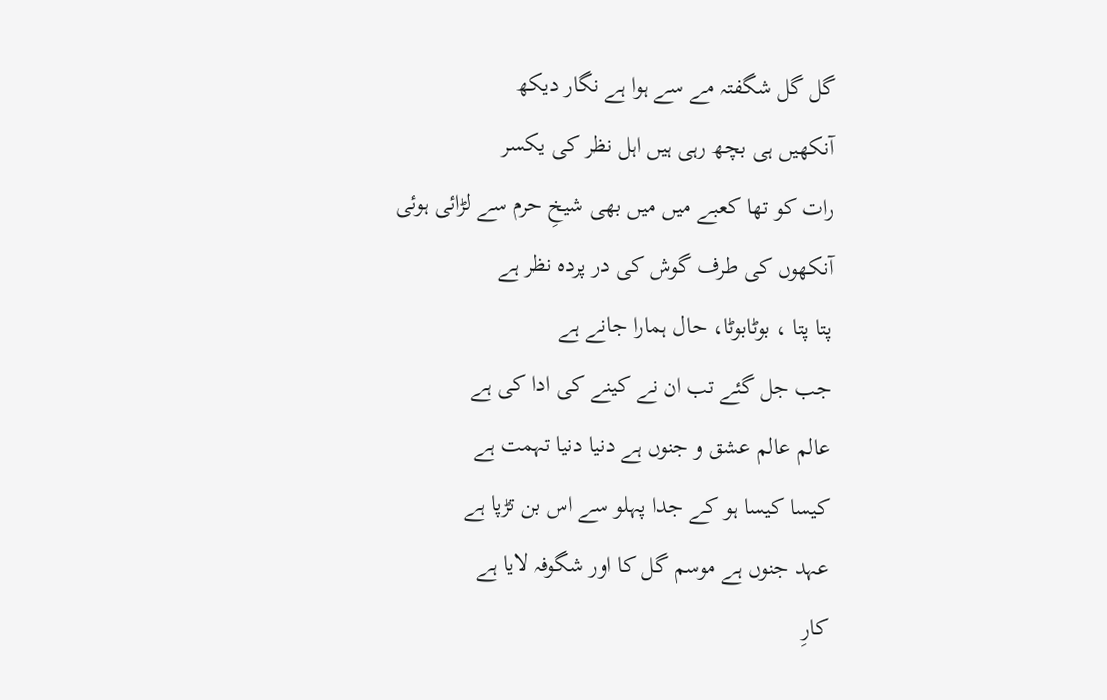گل گل شگفتہ مے سے ہوا ہے نگار دیکھ
آنکھیں ہی بچھ رہی ہیں اہل نظر کی یکسر
رات کو تھا کعبے میں میں بھی شیخِ حرم سے لڑائی ہوئی
آنکھوں کی طرف گوش کی در پردہ نظر ہے
پتا پتا ، بوٹابوٹا، حال ہمارا جانے ہے
جب جل گئے تب ان نے کینے کی ادا کی ہے
عالم عالم عشق و جنوں ہے دنیا دنیا تہمت ہے
کیسا کیسا ہو کے جدا پہلو سے اس بن تڑپا ہے
عہد جنوں ہے موسم گل کا اور شگوفہ لایا ہے
کارِ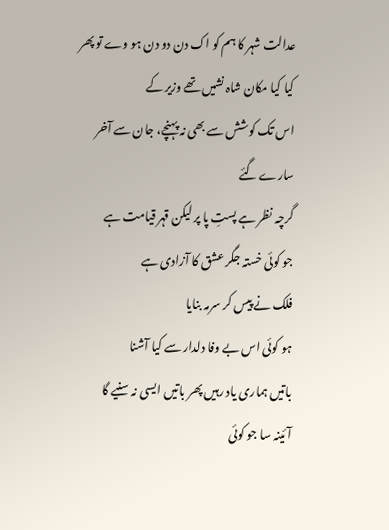عدالت شہر کا ہم کو اک دن دو دن ہو وے تو پھر
کیا کیا مکان شاہ نشیں تھے وزیر کے
اس تک کوشش سے بھی نہ پہنچے، جان سے آخر سارے گئے
گرچہ نظر ہے پستِ پا پر لیکن قہر قیامت ہے
جو کوئی خستہ جگر عشق کا آزادی ہے
فلک نے پیس کر سرمہ بنایا
ہو کوئی اس بے وفا دلدار سے کیا آشنا
باتیں ہماری یاد رہیں پھر باتیں ایسی نہ سنیے گا
آئینہ سا جو کوئی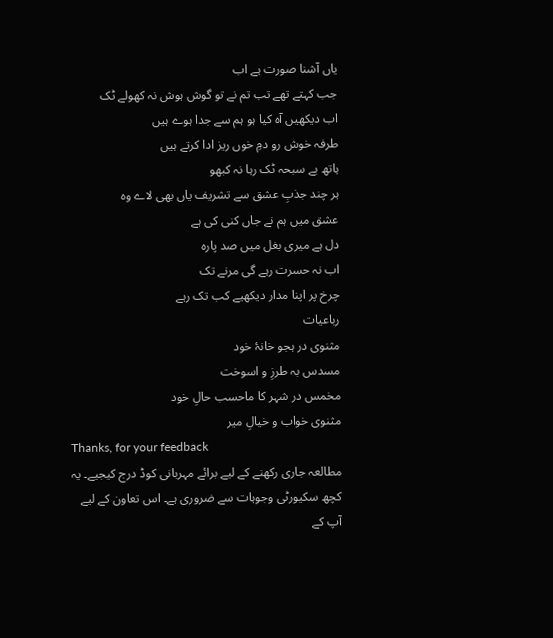یاں آشنا صورت ہے اب
جب کہتے تھے تب تم نے تو گوش ہوش نہ کھولے ٹک
اب دیکھیں آہ کیا ہو ہم سے جدا ہوے ہیں
طرفہ خوش رو دمِ خوں ریز ادا کرتے ہیں
ہاتھ بے سبحہ ٹک رہا نہ کبھو
ہر چند جذبِ عشق سے تشریف یاں بھی لاے وہ
عشق میں ہم نے جاں کنی کی ہے
دل ہے میری بغل میں صد پارہ
اب نہ حسرت رہے گی مرنے تک
چرخ پر اپنا مدار دیکھیے کب تک رہے
رباعیات
مثنوی در ہجو خانۂ خود
مسدس بہ طرزِ و اسوخت
مخمس در شہر کا ماحسب حالِ خود
مثنوی خواب و خیالِ میر
Thanks, for your feedback
مطالعہ جاری رکھنے کے لیے برائے مہربانی کوڈ درج کیجیے۔ یہ کچھ سکیورٹی وجوہات سے ضروری ہے۔ اس تعاون کے لیے آپ کے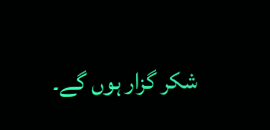شکر گزار ہوں گے۔